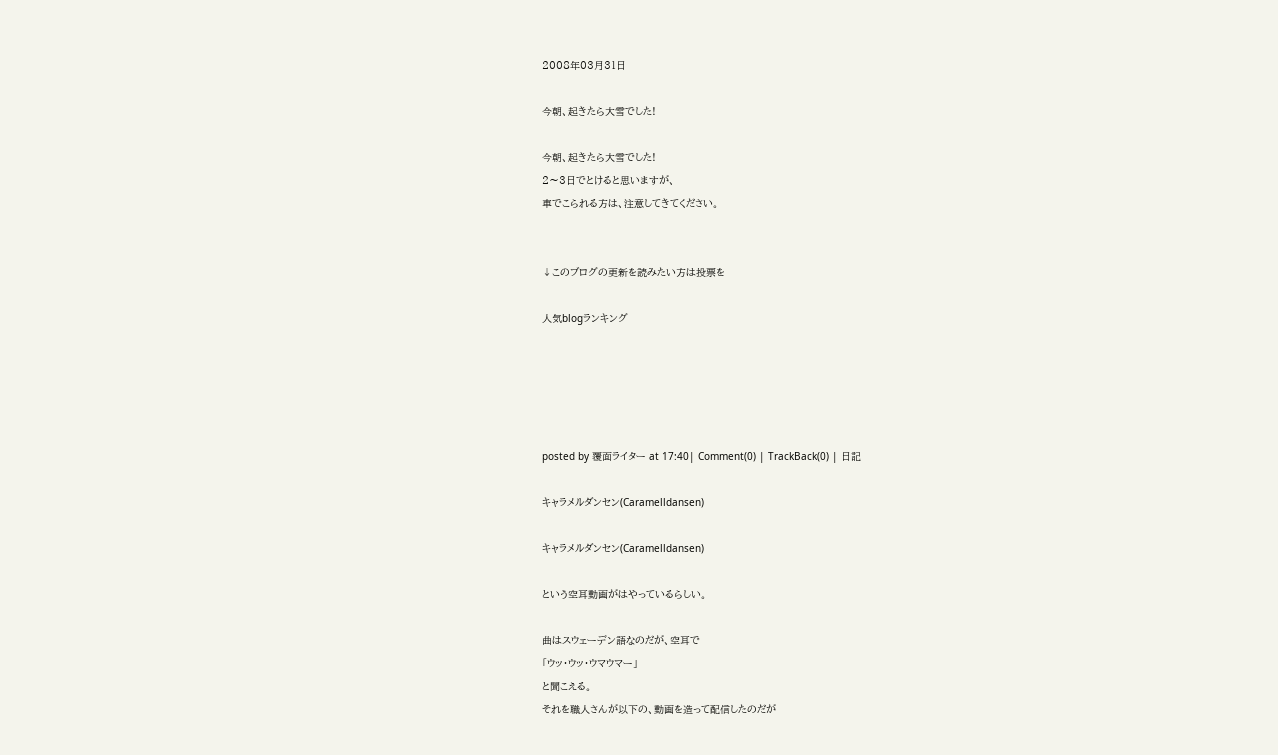2008年03月31日

今朝、起きたら大雪でした!

今朝、起きたら大雪でした!
2〜3日でとけると思いますが、
車でこられる方は、注意してきてください。


↓このブログの更新を読みたい方は投票を

人気blogランキング





posted by 覆面ライター at 17:40| Comment(0) | TrackBack(0) | 日記

キャラメルダンセン(Caramelldansen)

キャラメルダンセン(Caramelldansen)

という空耳動画がはやっているらしい。

曲はスウェーデン語なのだが、空耳で
「ウッ・ウッ・ウマウマー」
と聞こえる。
それを職人さんが以下の、動画を造って配信したのだが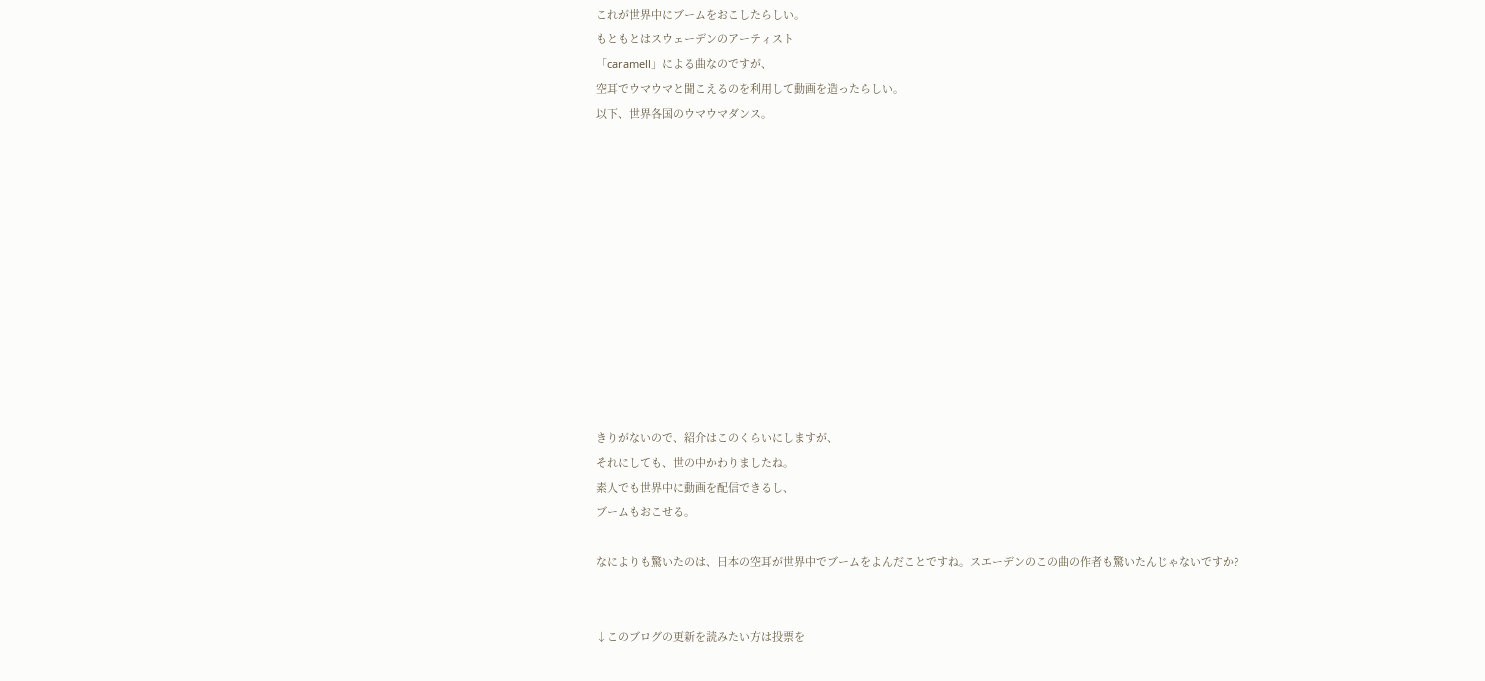これが世界中にブームをおこしたらしい。
もともとはスウェーデンのアーティスト
「caramell」による曲なのですが、
空耳でウマウマと聞こえるのを利用して動画を造ったらしい。
以下、世界各国のウマウマダンス。












きりがないので、紹介はこのくらいにしますが、
それにしても、世の中かわりましたね。
素人でも世界中に動画を配信できるし、
ブームもおこせる。

なによりも驚いたのは、日本の空耳が世界中でブームをよんだことですね。スエーデンのこの曲の作者も驚いたんじゃないですか?


↓このブログの更新を読みたい方は投票を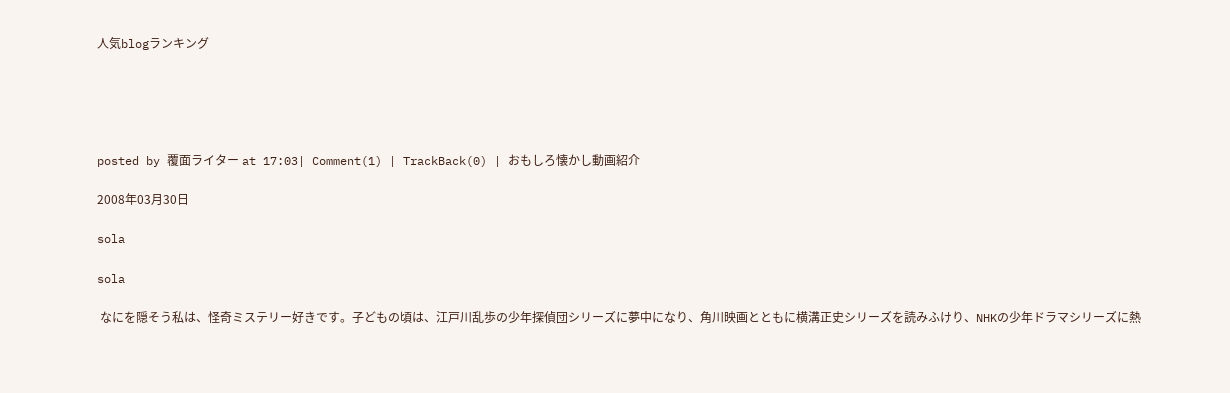人気blogランキング





posted by 覆面ライター at 17:03| Comment(1) | TrackBack(0) | おもしろ懐かし動画紹介

2008年03月30日

sola

sola

 なにを隠そう私は、怪奇ミステリー好きです。子どもの頃は、江戸川乱歩の少年探偵団シリーズに夢中になり、角川映画とともに横溝正史シリーズを読みふけり、NHKの少年ドラマシリーズに熱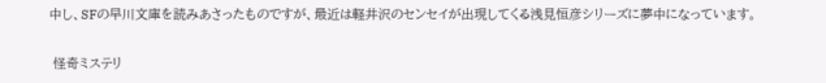中し、SFの早川文庫を読みあさったものですが、最近は軽井沢のセンセイが出現してくる浅見恒彦シリーズに夢中になっています。

 怪奇ミステリ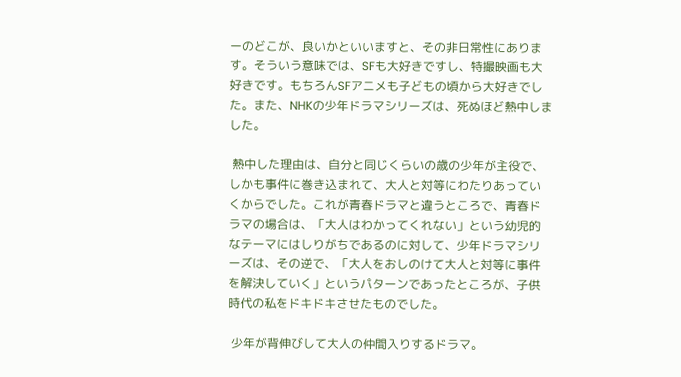ーのどこが、良いかといいますと、その非日常性にあります。そういう意味では、SFも大好きですし、特撮映画も大好きです。もちろんSFアニメも子どもの頃から大好きでした。また、NHKの少年ドラマシリーズは、死ぬほど熱中しました。

 熱中した理由は、自分と同じくらいの歳の少年が主役で、しかも事件に巻き込まれて、大人と対等にわたりあっていくからでした。これが青春ドラマと違うところで、青春ドラマの場合は、「大人はわかってくれない」という幼児的なテーマにはしりがちであるのに対して、少年ドラマシリーズは、その逆で、「大人をおしのけて大人と対等に事件を解決していく」というパターンであったところが、子供時代の私をドキドキさせたものでした。

 少年が背伸びして大人の仲間入りするドラマ。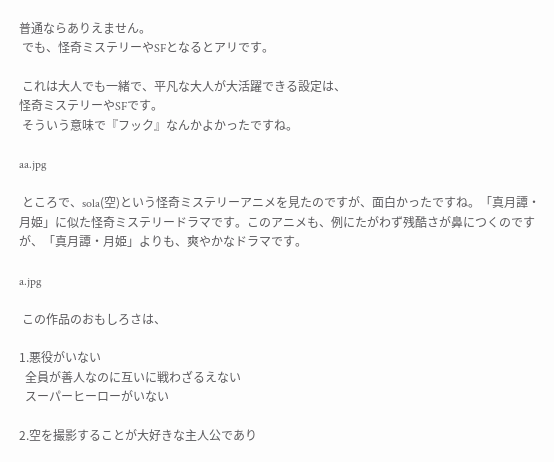普通ならありえません。
 でも、怪奇ミステリーやSFとなるとアリです。

 これは大人でも一緒で、平凡な大人が大活躍できる設定は、
怪奇ミステリーやSFです。
 そういう意味で『フック』なんかよかったですね。

aa.jpg

 ところで、sola(空)という怪奇ミステリーアニメを見たのですが、面白かったですね。「真月譚・月姫」に似た怪奇ミステリードラマです。このアニメも、例にたがわず残酷さが鼻につくのですが、「真月譚・月姫」よりも、爽やかなドラマです。

a.jpg

 この作品のおもしろさは、

1.悪役がいない
  全員が善人なのに互いに戦わざるえない
  スーパーヒーローがいない

2.空を撮影することが大好きな主人公であり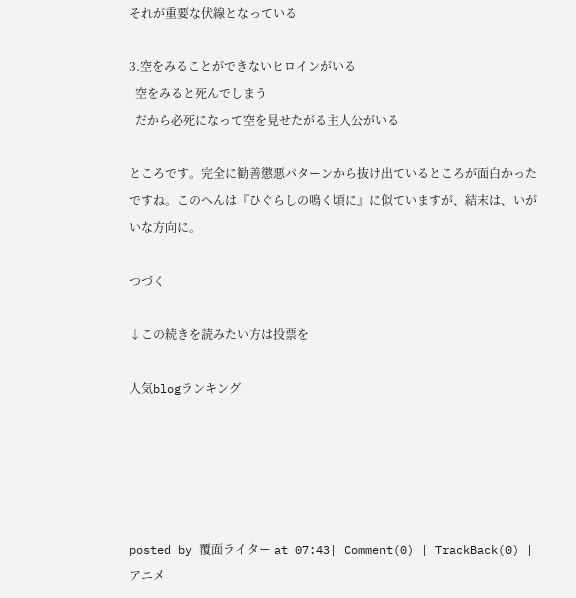それが重要な伏線となっている

3.空をみることができないヒロインがいる
  空をみると死んでしまう
  だから必死になって空を見せたがる主人公がいる

ところです。完全に勧善懲悪パターンから抜け出ているところが面白かったですね。このへんは『ひぐらしの鳴く頃に』に似ていますが、結末は、いがいな方向に。

つづく

↓この続きを読みたい方は投票を

人気blogランキング





posted by 覆面ライター at 07:43| Comment(0) | TrackBack(0) | アニメ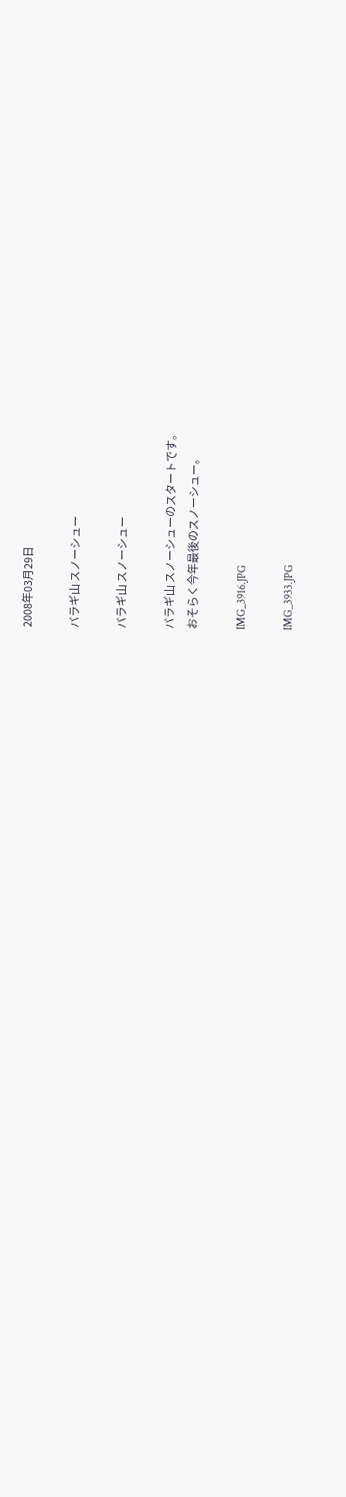2008年03月29日

バラギ山 スノーシュー

バラギ山 スノーシュー

バラギ山 スノーシューのスタートです。
おそらく今年最後のスノーシュー。

IMG_3916.JPG

IMG_3933.JPG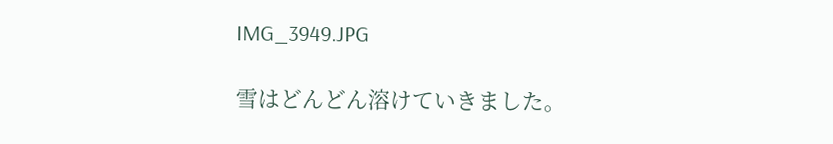IMG_3949.JPG

雪はどんどん溶けていきました。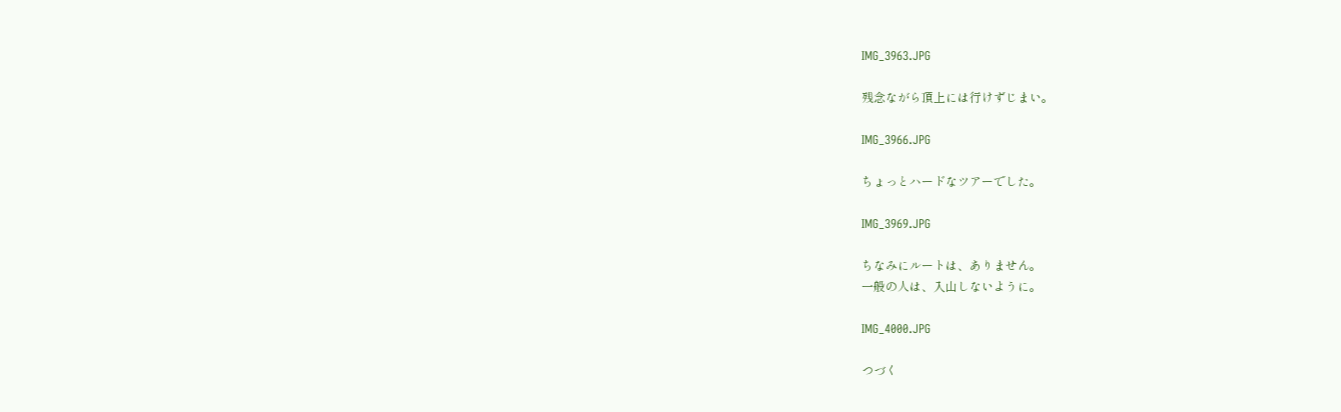IMG_3963.JPG

残念ながら頂上には行けずじまい。

IMG_3966.JPG

ちょっとハードなツアーでした。

IMG_3969.JPG

ちなみにルートは、ありません。
一般の人は、入山しないように。

IMG_4000.JPG

つづく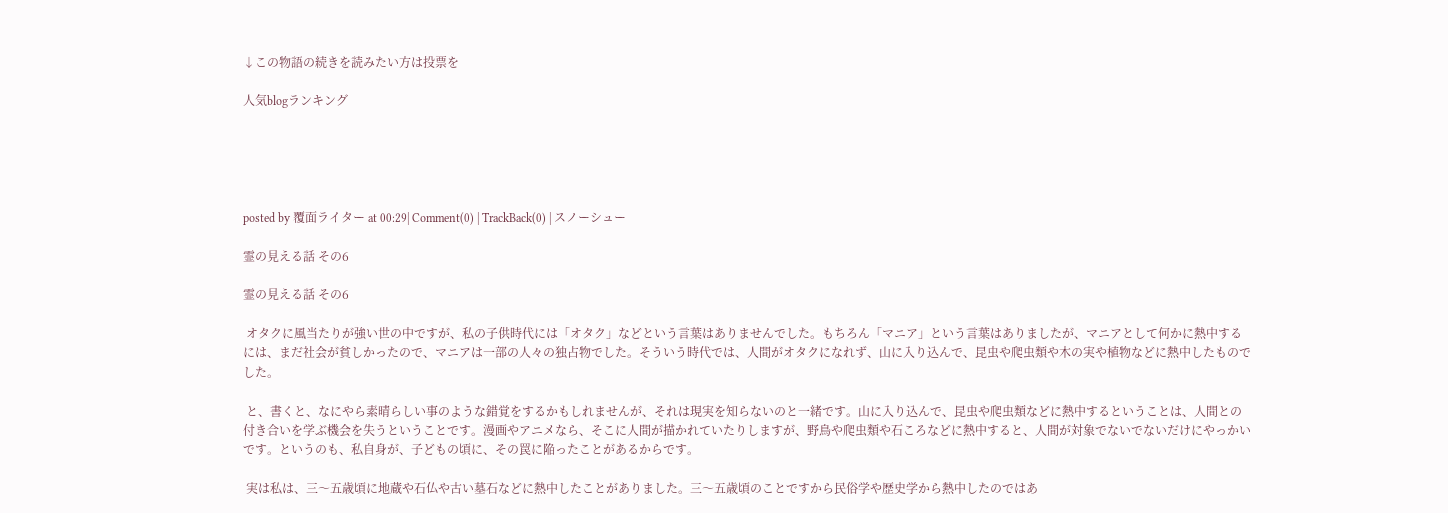↓この物語の続きを読みたい方は投票を

人気blogランキング





posted by 覆面ライター at 00:29| Comment(0) | TrackBack(0) | スノーシュー

霊の見える話 その6

霊の見える話 その6

 オタクに風当たりが強い世の中ですが、私の子供時代には「オタク」などという言葉はありませんでした。もちろん「マニア」という言葉はありましたが、マニアとして何かに熱中するには、まだ社会が貧しかったので、マニアは一部の人々の独占物でした。そういう時代では、人間がオタクになれず、山に入り込んで、昆虫や爬虫類や木の実や植物などに熱中したものでした。

 と、書くと、なにやら素晴らしい事のような錯覚をするかもしれませんが、それは現実を知らないのと一緒です。山に入り込んで、昆虫や爬虫類などに熱中するということは、人間との付き合いを学ぶ機会を失うということです。漫画やアニメなら、そこに人間が描かれていたりしますが、野鳥や爬虫類や石ころなどに熱中すると、人間が対象でないでないだけにやっかいです。というのも、私自身が、子どもの頃に、その罠に陥ったことがあるからです。

 実は私は、三〜五歳頃に地蔵や石仏や古い墓石などに熱中したことがありました。三〜五歳頃のことですから民俗学や歴史学から熱中したのではあ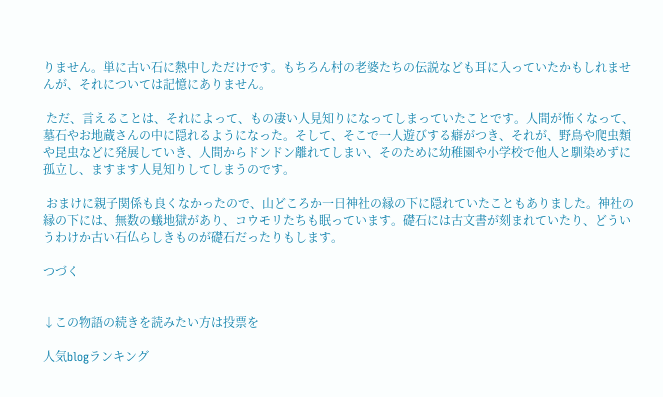りません。単に古い石に熱中しただけです。もちろん村の老婆たちの伝説なども耳に入っていたかもしれませんが、それについては記憶にありません。

 ただ、言えることは、それによって、もの凄い人見知りになってしまっていたことです。人間が怖くなって、墓石やお地蔵さんの中に隠れるようになった。そして、そこで一人遊びする癖がつき、それが、野鳥や爬虫類や昆虫などに発展していき、人間からドンドン離れてしまい、そのために幼稚園や小学校で他人と馴染めずに孤立し、ますます人見知りしてしまうのです。

 おまけに親子関係も良くなかったので、山どころか一日神社の縁の下に隠れていたこともありました。神社の縁の下には、無数の蟻地獄があり、コウモリたちも眠っています。礎石には古文書が刻まれていたり、どういうわけか古い石仏らしきものが礎石だったりもします。

つづく


↓この物語の続きを読みたい方は投票を

人気blogランキング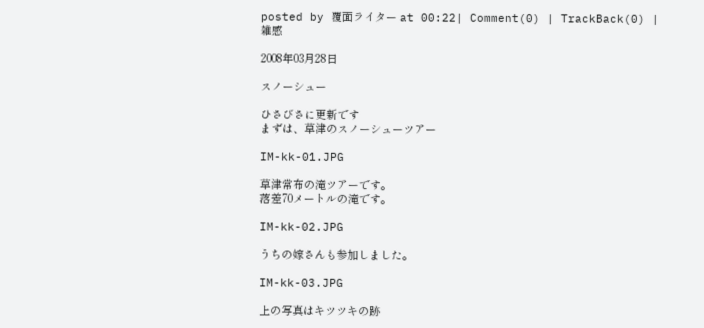posted by 覆面ライター at 00:22| Comment(0) | TrackBack(0) | 雑感

2008年03月28日

スノーシュー

ひさびさに更新です
まずは、草津のスノーシューツアー

IM-kk-01.JPG

草津常布の滝ツアーです。
落差70メートルの滝です。

IM-kk-02.JPG

うちの嫁さんも参加しました。

IM-kk-03.JPG

上の写真はキツツキの跡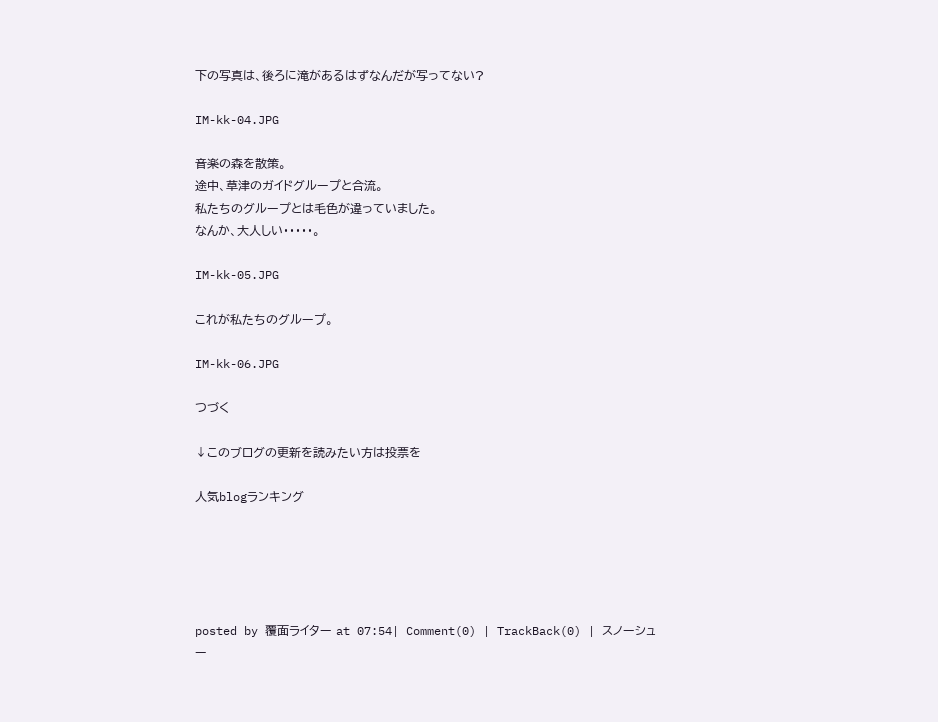下の写真は、後ろに滝があるはずなんだが写ってない?

IM-kk-04.JPG

音楽の森を散策。
途中、草津のガイドグループと合流。
私たちのグループとは毛色が違っていました。
なんか、大人しい・・・・・。

IM-kk-05.JPG

これが私たちのグループ。

IM-kk-06.JPG

つづく

↓このブログの更新を読みたい方は投票を

人気blogランキング





posted by 覆面ライター at 07:54| Comment(0) | TrackBack(0) | スノーシュー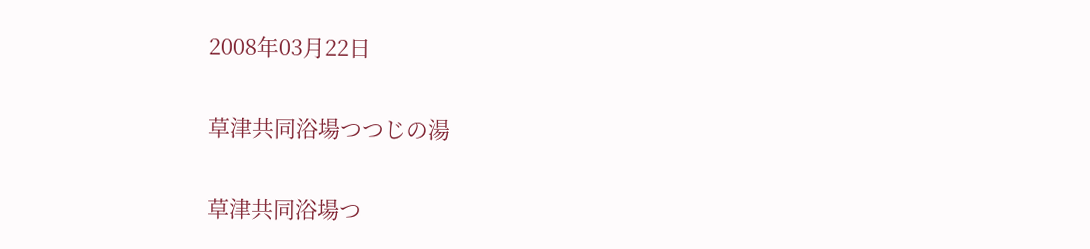2008年03月22日

草津共同浴場つつじの湯

草津共同浴場つ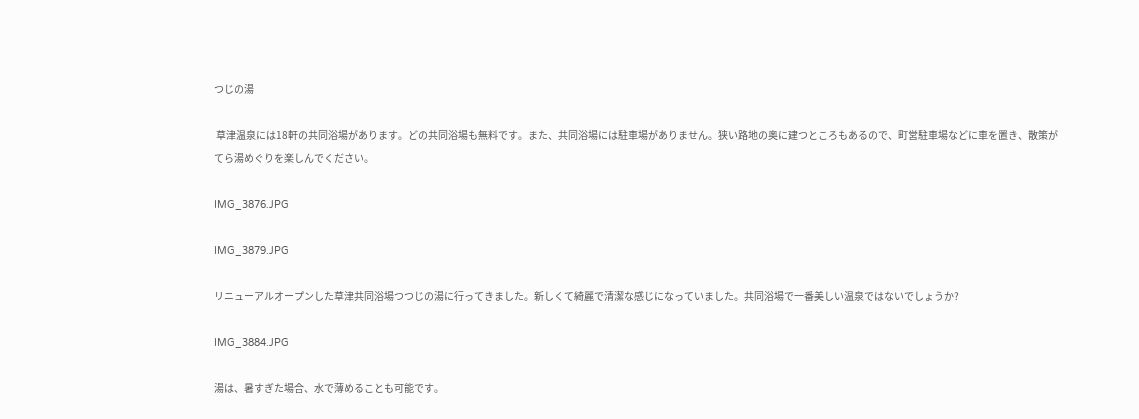つじの湯

 草津温泉には18軒の共同浴場があります。どの共同浴場も無料です。また、共同浴場には駐車場がありません。狭い路地の奥に建つところもあるので、町営駐車場などに車を置き、散策がてら湯めぐりを楽しんでください。

IMG_3876.JPG

IMG_3879.JPG

リニューアルオープンした草津共同浴場つつじの湯に行ってきました。新しくて綺麗で清潔な感じになっていました。共同浴場で一番美しい温泉ではないでしょうか?

IMG_3884.JPG

湯は、暑すぎた場合、水で薄めることも可能です。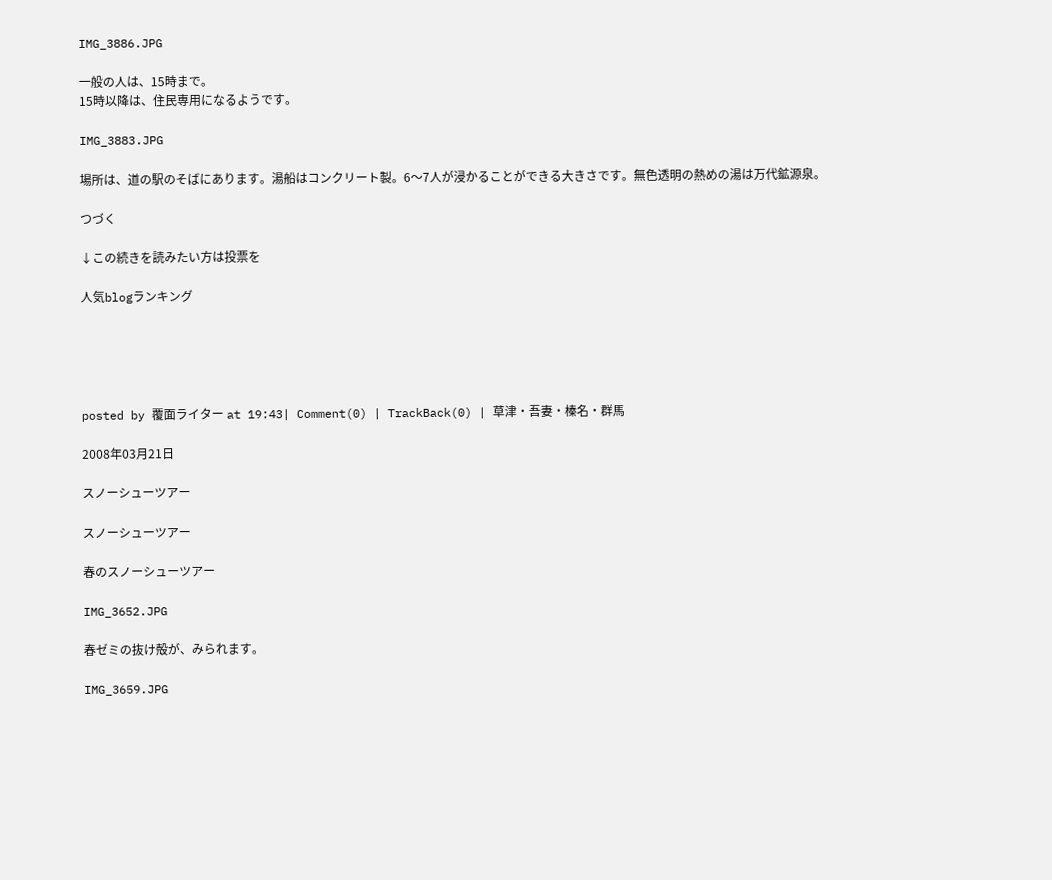IMG_3886.JPG

一般の人は、15時まで。
15時以降は、住民専用になるようです。

IMG_3883.JPG

場所は、道の駅のそばにあります。湯船はコンクリート製。6〜7人が浸かることができる大きさです。無色透明の熱めの湯は万代鉱源泉。

つづく

↓この続きを読みたい方は投票を

人気blogランキング





posted by 覆面ライター at 19:43| Comment(0) | TrackBack(0) | 草津・吾妻・榛名・群馬

2008年03月21日

スノーシューツアー

スノーシューツアー

春のスノーシューツアー

IMG_3652.JPG

春ゼミの抜け殻が、みられます。

IMG_3659.JPG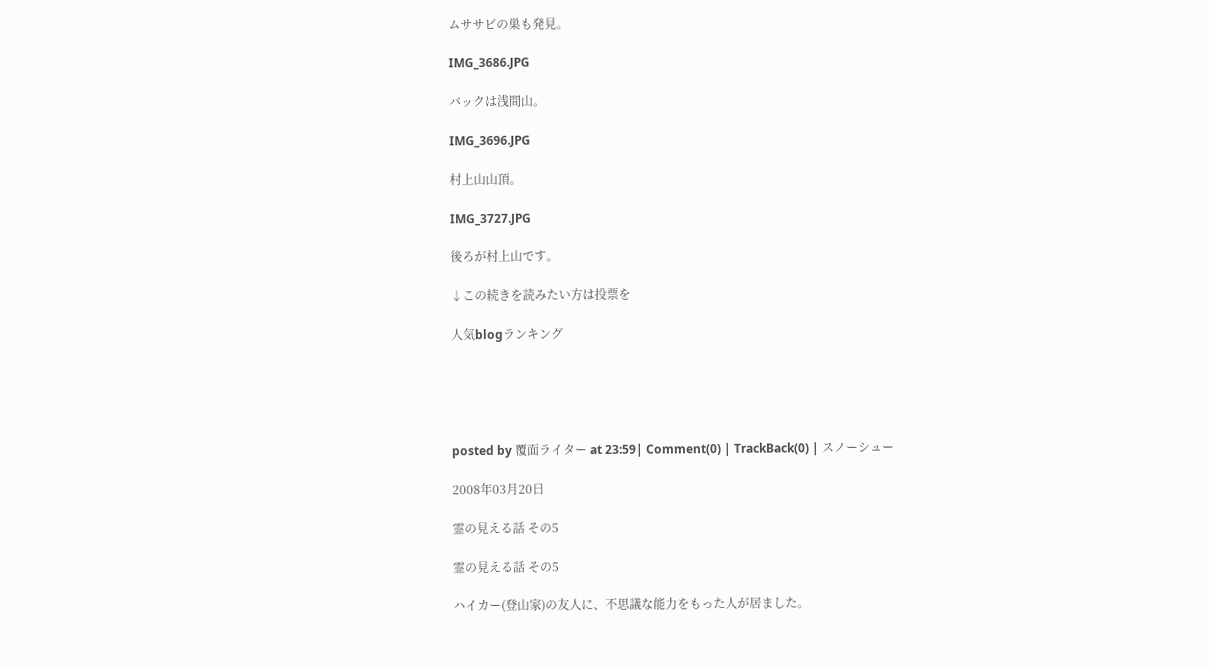ムササビの巣も発見。

IMG_3686.JPG

バックは浅間山。

IMG_3696.JPG

村上山山頂。

IMG_3727.JPG

後ろが村上山です。

↓この続きを読みたい方は投票を

人気blogランキング





posted by 覆面ライター at 23:59| Comment(0) | TrackBack(0) | スノーシュー

2008年03月20日

霊の見える話 その5

霊の見える話 その5

ハイカー(登山家)の友人に、不思議な能力をもった人が居ました。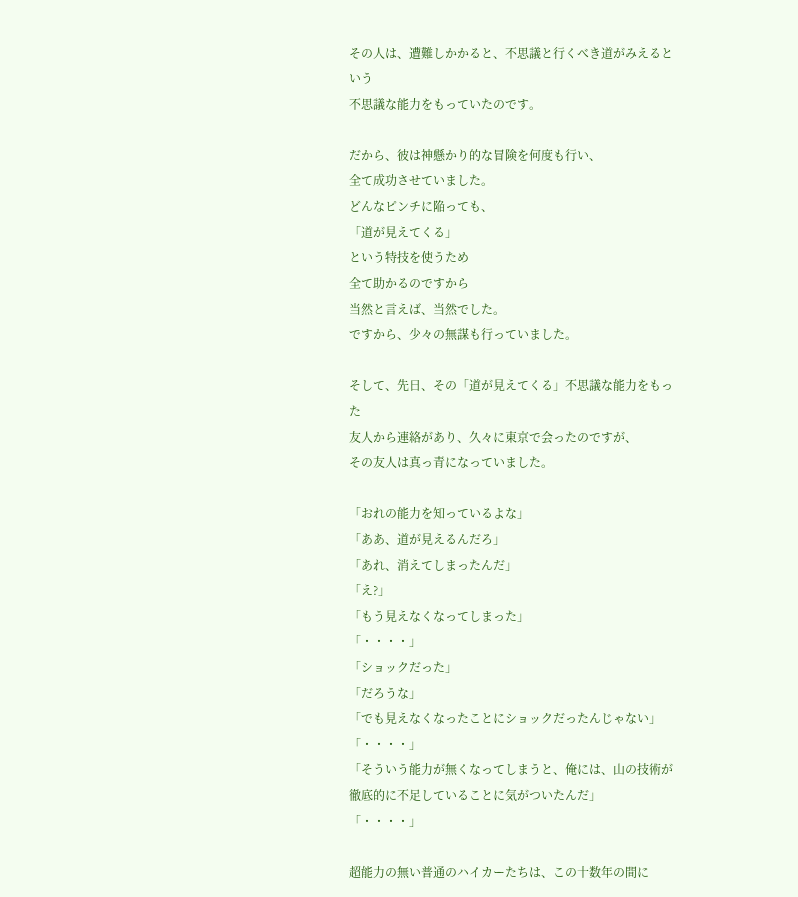その人は、遭難しかかると、不思議と行くべき道がみえるという
不思議な能力をもっていたのです。

だから、彼は神懸かり的な冒険を何度も行い、
全て成功させていました。
どんなピンチに陥っても、
「道が見えてくる」
という特技を使うため
全て助かるのですから
当然と言えば、当然でした。
ですから、少々の無謀も行っていました。

そして、先日、その「道が見えてくる」不思議な能力をもった
友人から連絡があり、久々に東京で会ったのですが、
その友人は真っ青になっていました。

「おれの能力を知っているよな」
「ああ、道が見えるんだろ」
「あれ、消えてしまったんだ」
「え?」
「もう見えなくなってしまった」
「・・・・」
「ショックだった」
「だろうな」
「でも見えなくなったことにショックだったんじゃない」
「・・・・」
「そういう能力が無くなってしまうと、俺には、山の技術が徹底的に不足していることに気がついたんだ」
「・・・・」

超能力の無い普通のハイカーたちは、この十数年の間に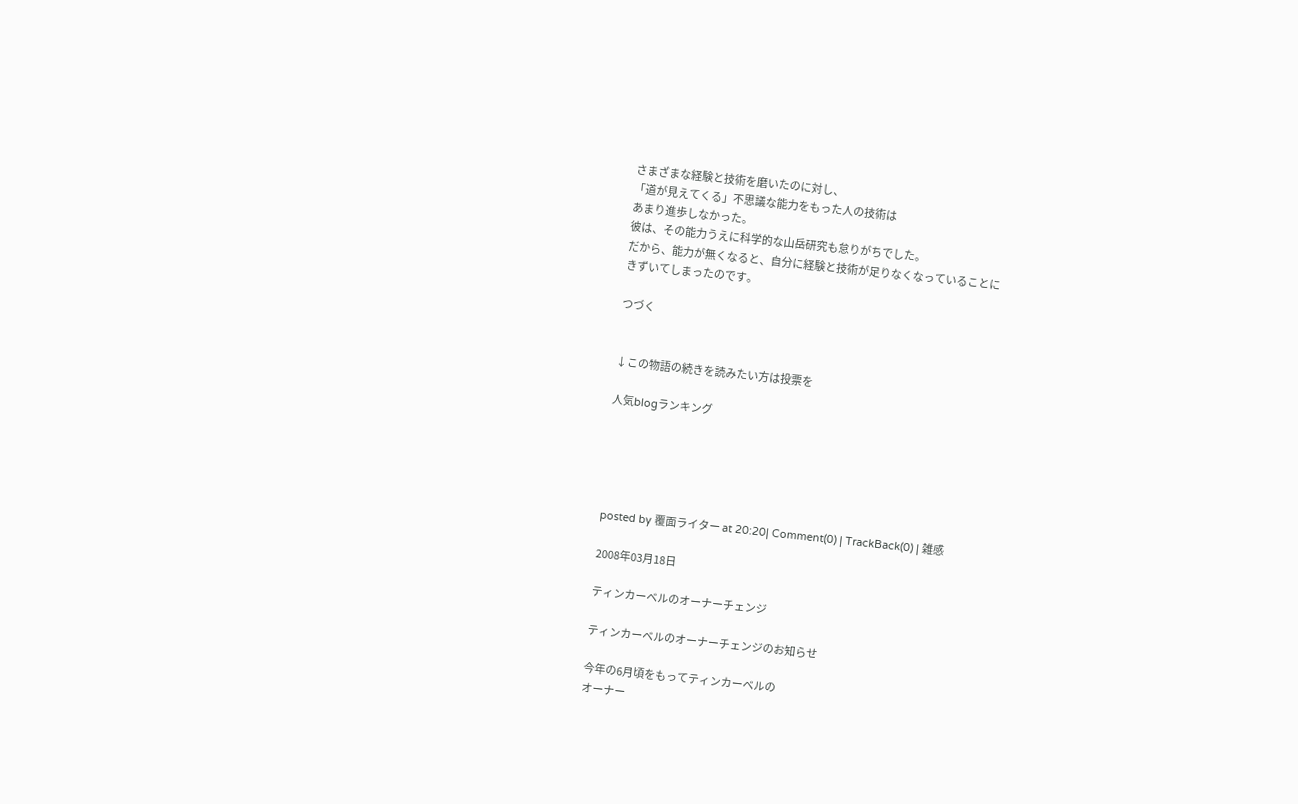さまざまな経験と技術を磨いたのに対し、
「道が見えてくる」不思議な能力をもった人の技術は
あまり進歩しなかった。
彼は、その能力うえに科学的な山岳研究も怠りがちでした。
だから、能力が無くなると、自分に経験と技術が足りなくなっていることに
きずいてしまったのです。

つづく


↓この物語の続きを読みたい方は投票を

人気blogランキング





posted by 覆面ライター at 20:20| Comment(0) | TrackBack(0) | 雑感

2008年03月18日

ティンカーベルのオーナーチェンジ

ティンカーベルのオーナーチェンジのお知らせ

今年の6月頃をもってティンカーベルの
オーナー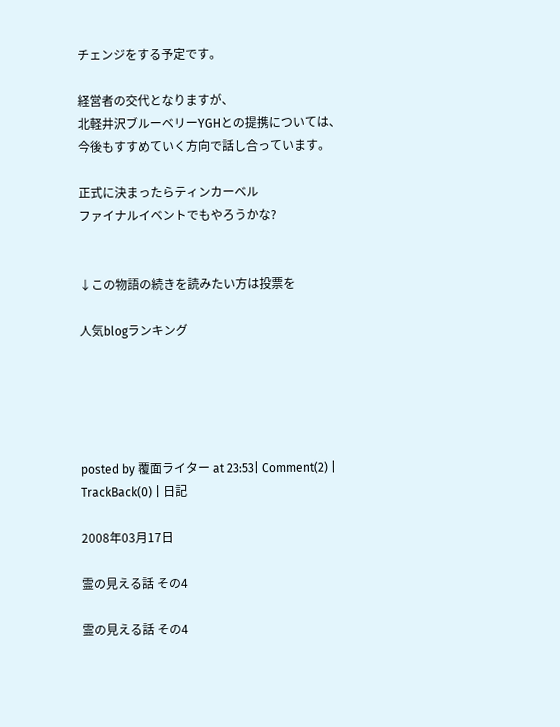チェンジをする予定です。

経営者の交代となりますが、
北軽井沢ブルーベリーYGHとの提携については、
今後もすすめていく方向で話し合っています。

正式に決まったらティンカーベル
ファイナルイベントでもやろうかな?


↓この物語の続きを読みたい方は投票を

人気blogランキング





posted by 覆面ライター at 23:53| Comment(2) | TrackBack(0) | 日記

2008年03月17日

霊の見える話 その4

霊の見える話 その4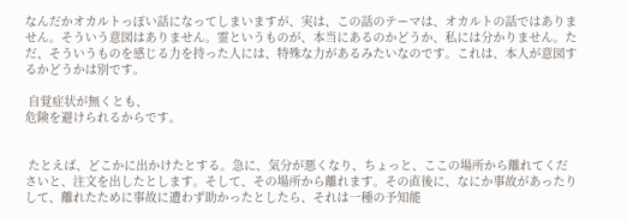なんだかオカルトっぽい話になってしまいますが、実は、この話のテーマは、オカルトの話ではありません。そういう意図はありません。霊というものが、本当にあるのかどうか、私には分かりません。ただ、そういうものを感じる力を持った人には、特殊な力があるみたいなのです。これは、本人が意図するかどうかは別です。

 自覚症状が無くとも、
危険を避けられるからです。


 たとえば、どこかに出かけたとする。急に、気分が悪くなり、ちょっと、ここの場所から離れてくださいと、注文を出したとします。そして、その場所から離れます。その直後に、なにか事故があったりして、離れたために事故に遭わず助かったとしたら、それは一種の予知能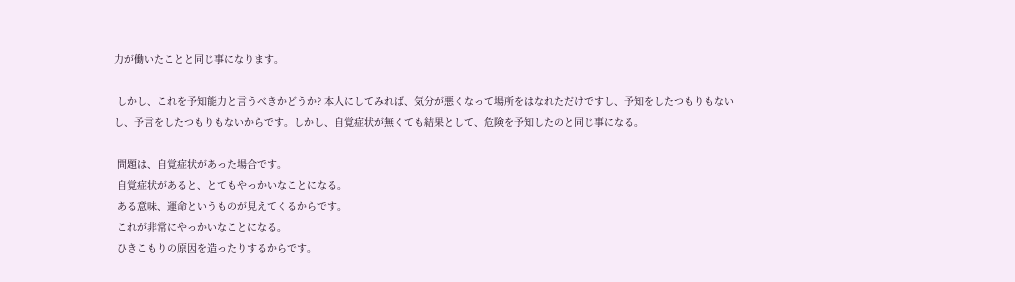力が働いたことと同じ事になります。

 しかし、これを予知能力と言うべきかどうか? 本人にしてみれば、気分が悪くなって場所をはなれただけですし、予知をしたつもりもないし、予言をしたつもりもないからです。しかし、自覚症状が無くても結果として、危険を予知したのと同じ事になる。

 問題は、自覚症状があった場合です。
 自覚症状があると、とてもやっかいなことになる。
 ある意味、運命というものが見えてくるからです。
 これが非常にやっかいなことになる。
 ひきこもりの原因を造ったりするからです。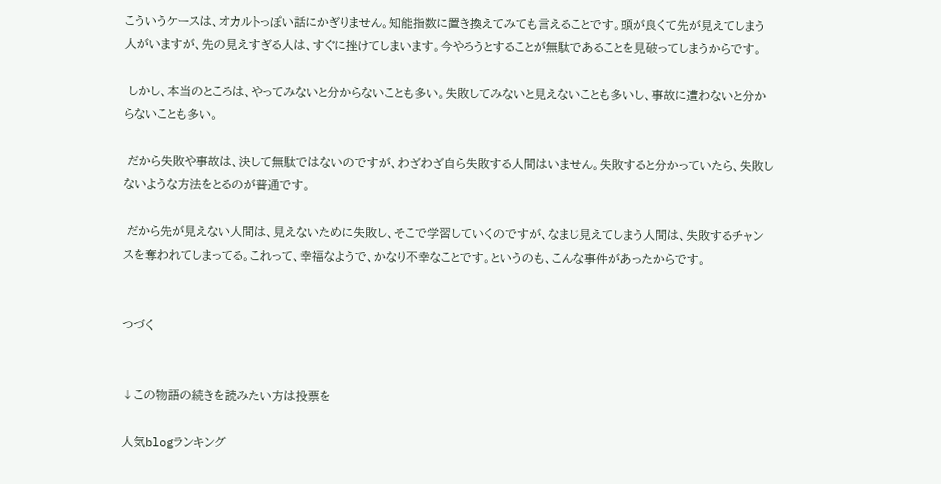こういうケースは、オカルトっぽい話にかぎりません。知能指数に置き換えてみても言えることです。頭が良くて先が見えてしまう人がいますが、先の見えすぎる人は、すぐに挫けてしまいます。今やろうとすることが無駄であることを見破ってしまうからです。

 しかし、本当のところは、やってみないと分からないことも多い。失敗してみないと見えないことも多いし、事故に遭わないと分からないことも多い。

 だから失敗や事故は、決して無駄ではないのですが、わざわざ自ら失敗する人間はいません。失敗すると分かっていたら、失敗しないような方法をとるのが普通です。

 だから先が見えない人間は、見えないために失敗し、そこで学習していくのですが、なまじ見えてしまう人間は、失敗するチャンスを奪われてしまってる。これって、幸福なようで、かなり不幸なことです。というのも、こんな事件があったからです。


つづく


↓この物語の続きを読みたい方は投票を

人気blogランキング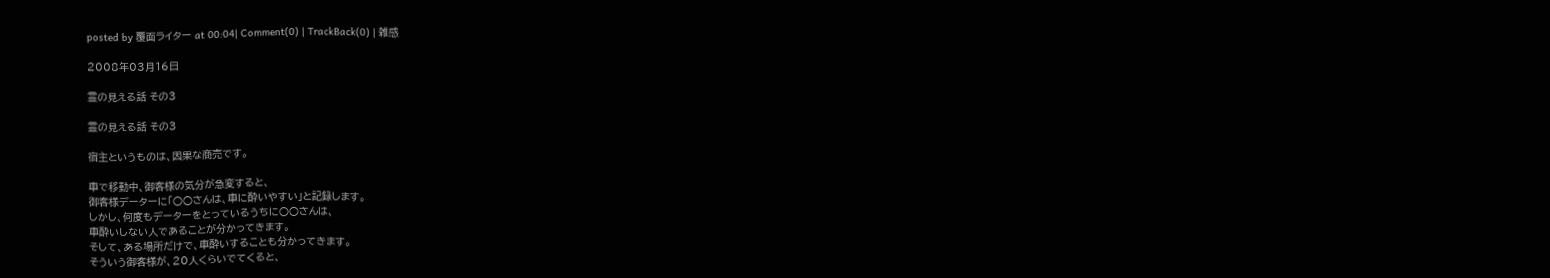posted by 覆面ライター at 00:04| Comment(0) | TrackBack(0) | 雑感

2008年03月16日

霊の見える話 その3

霊の見える話 その3

宿主というものは、因果な商売です。

車で移動中、御客様の気分が急変すると、
御客様データーに「○○さんは、車に酔いやすい」と記録します。
しかし、何度もデーターをとっているうちに○○さんは、
車酔いしない人であることが分かってきます。
そして、ある場所だけで、車酔いすることも分かってきます。
そういう御客様が、20人くらいでてくると、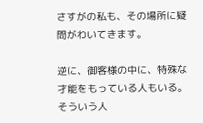さすがの私も、その場所に疑問がわいてきます。

逆に、御客様の中に、特殊な才能をもっている人もいる。
そういう人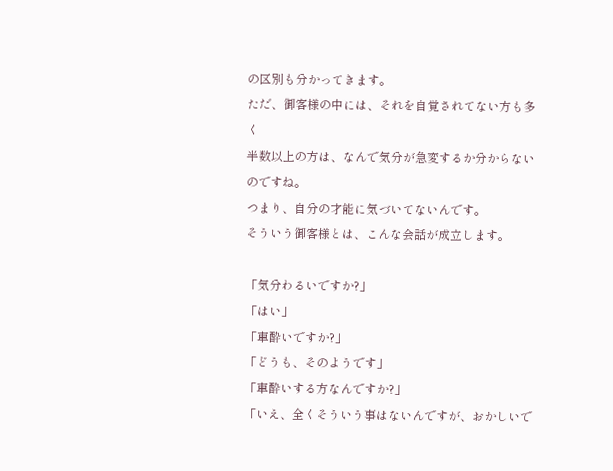の区別も分かってきます。
ただ、御客様の中には、それを自覚されてない方も多く
半数以上の方は、なんで気分が急変するか分からないのですね。
つまり、自分の才能に気づいてないんです。
そういう御客様とは、こんな会話が成立します。

「気分わるいですか?」
「はい」
「車酔いですか?」
「どうも、そのようです」
「車酔いする方なんですか?」
「いえ、全くそういう事はないんですが、おかしいで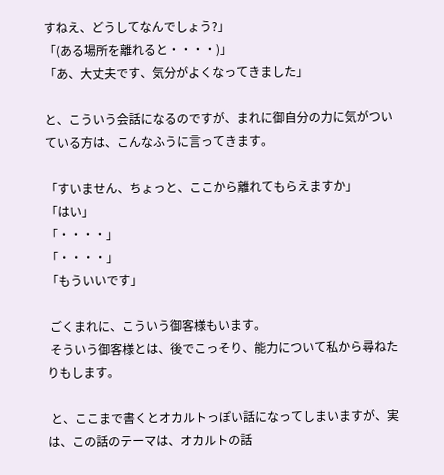すねえ、どうしてなんでしょう?」
「(ある場所を離れると・・・・)」
「あ、大丈夫です、気分がよくなってきました」

と、こういう会話になるのですが、まれに御自分の力に気がついている方は、こんなふうに言ってきます。

「すいません、ちょっと、ここから離れてもらえますか」
「はい」
「・・・・」
「・・・・」
「もういいです」

 ごくまれに、こういう御客様もいます。
 そういう御客様とは、後でこっそり、能力について私から尋ねたりもします。

 と、ここまで書くとオカルトっぽい話になってしまいますが、実は、この話のテーマは、オカルトの話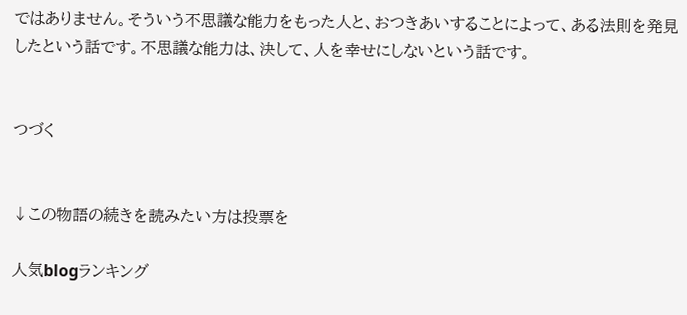ではありません。そういう不思議な能力をもった人と、おつきあいすることによって、ある法則を発見したという話です。不思議な能力は、決して、人を幸せにしないという話です。


つづく


↓この物語の続きを読みたい方は投票を

人気blogランキング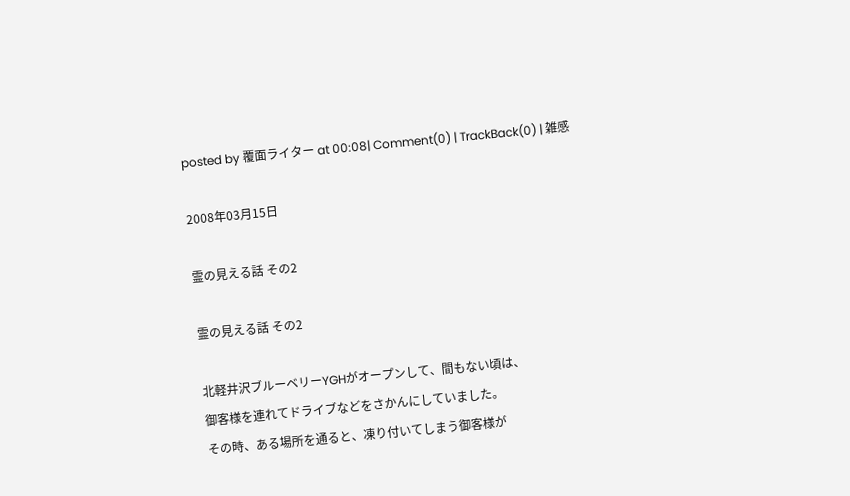posted by 覆面ライター at 00:08| Comment(0) | TrackBack(0) | 雑感

2008年03月15日

霊の見える話 その2

霊の見える話 その2

北軽井沢ブルーベリーYGHがオープンして、間もない頃は、
御客様を連れてドライブなどをさかんにしていました。
その時、ある場所を通ると、凍り付いてしまう御客様が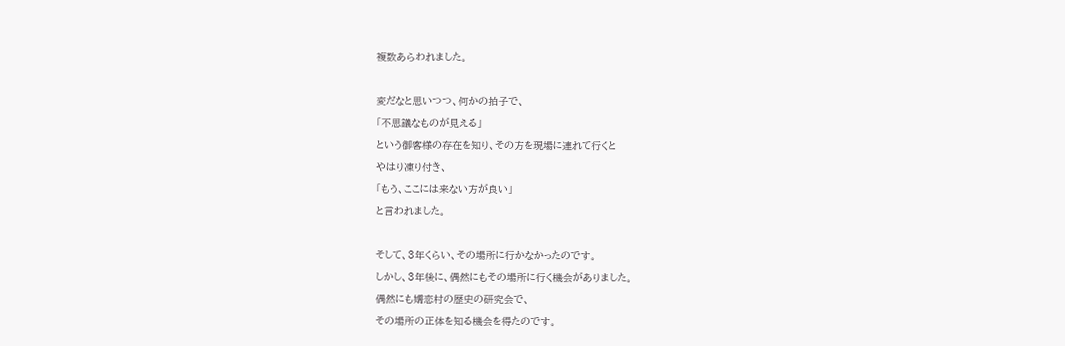複数あらわれました。

変だなと思いつつ、何かの拍子で、
「不思議なものが見える」
という御客様の存在を知り、その方を現場に連れて行くと
やはり凍り付き、
「もう、ここには来ない方が良い」
と言われました。

そして、3年くらい、その場所に行かなかったのです。
しかし、3年後に、偶然にもその場所に行く機会がありました。
偶然にも嬬恋村の歴史の研究会で、
その場所の正体を知る機会を得たのです。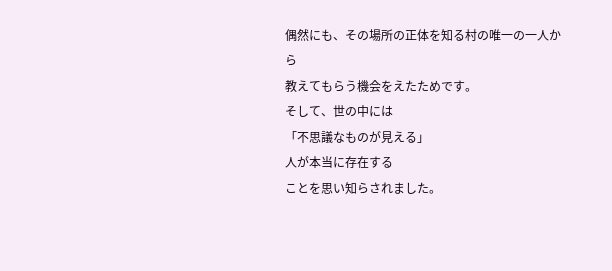偶然にも、その場所の正体を知る村の唯一の一人から
教えてもらう機会をえたためです。
そして、世の中には
「不思議なものが見える」
人が本当に存在する
ことを思い知らされました。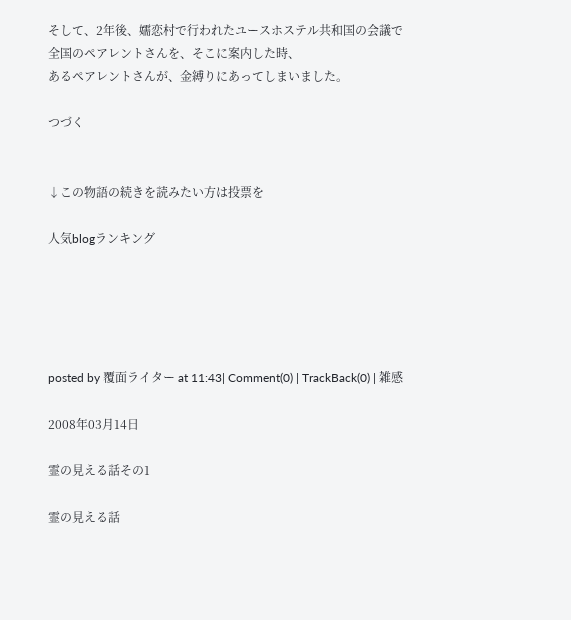そして、2年後、嬬恋村で行われたユースホステル共和国の会議で
全国のペアレントさんを、そこに案内した時、
あるペアレントさんが、金縛りにあってしまいました。

つづく


↓この物語の続きを読みたい方は投票を

人気blogランキング





posted by 覆面ライター at 11:43| Comment(0) | TrackBack(0) | 雑感

2008年03月14日

霊の見える話その1

霊の見える話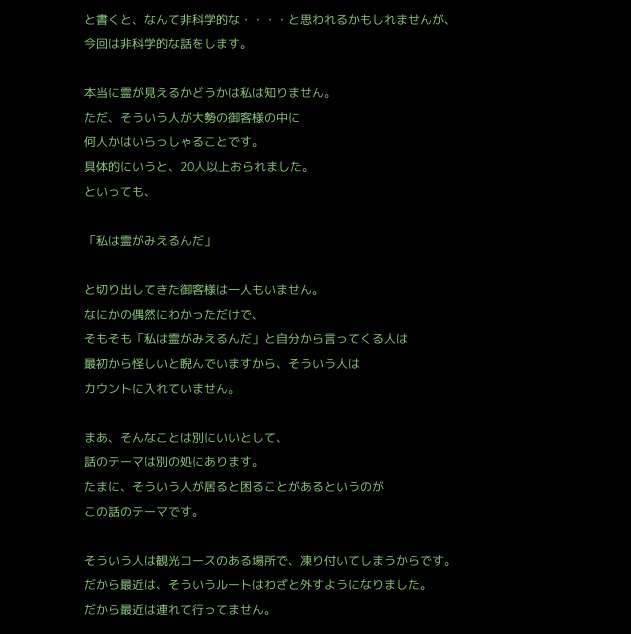と書くと、なんて非科学的な・・・・と思われるかもしれませんが、
今回は非科学的な話をします。

本当に霊が見えるかどうかは私は知りません。
ただ、そういう人が大勢の御客様の中に
何人かはいらっしゃることです。
具体的にいうと、20人以上おられました。
といっても、

「私は霊がみえるんだ」

と切り出してきた御客様は一人もいません。
なにかの偶然にわかっただけで、
そもそも「私は霊がみえるんだ」と自分から言ってくる人は
最初から怪しいと睨んでいますから、そういう人は
カウントに入れていません。

まあ、そんなことは別にいいとして、
話のテーマは別の処にあります。
たまに、そういう人が居ると困ることがあるというのが
この話のテーマです。

そういう人は観光コースのある場所で、凍り付いてしまうからです。
だから最近は、そういうルートはわざと外すようになりました。
だから最近は連れて行ってません。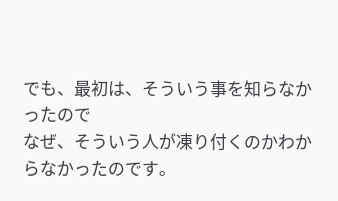でも、最初は、そういう事を知らなかったので
なぜ、そういう人が凍り付くのかわからなかったのです。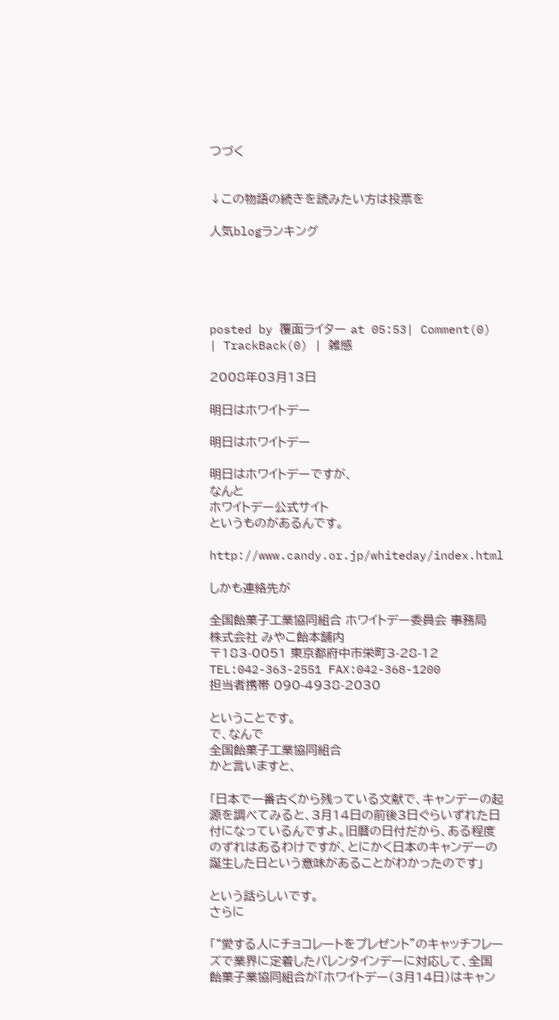つづく


↓この物語の続きを読みたい方は投票を

人気blogランキング





posted by 覆面ライター at 05:53| Comment(0) | TrackBack(0) | 雑感

2008年03月13日

明日はホワイトデー

明日はホワイトデー

明日はホワイトデーですが、
なんと
ホワイトデー公式サイト
というものがあるんです。

http://www.candy.or.jp/whiteday/index.html

しかも連絡先が

全国飴菓子工業協同組合 ホワイトデー委員会 事務局
株式会社 みやこ飴本舗内
〒183-0051 東京都府中市栄町3-28-12
TEL:042-363-2551 FAX:042-368-1200
担当者携帯 090-4938-2030

ということです。
で、なんで
全国飴菓子工業協同組合
かと言いますと、

「日本で一番古くから残っている文献で、キャンデーの起源を調べてみると、3月14日の前後3日ぐらいずれた日付になっているんですよ。旧暦の日付だから、ある程度のずれはあるわけですが、とにかく日本のキャンデーの誕生した日という意味があることがわかったのです」

という話らしいです。
さらに

「“愛する人にチョコレートをプレゼント”のキャッチフレーズで業界に定着したバレンタインデーに対応して、全国飴菓子業協同組合が「ホワイトデー(3月14日)はキャン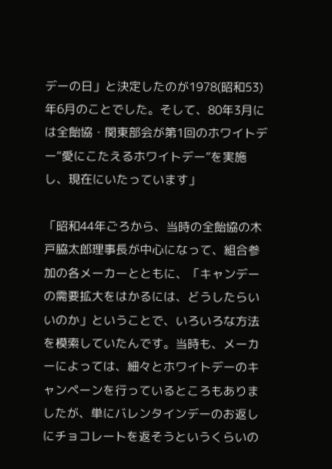デーの日」と決定したのが1978(昭和53)年6月のことでした。そして、80年3月には全飴協・関東部会が第1回のホワイトデー“愛にこたえるホワイトデー”を実施し、現在にいたっています」

「昭和44年ごろから、当時の全飴協の木戸脇太郎理事長が中心になって、組合参加の各メーカーとともに、「キャンデーの需要拡大をはかるには、どうしたらいいのか」ということで、いろいろな方法を模索していたんです。当時も、メーカーによっては、細々とホワイトデーのキャンペーンを行っているところもありましたが、単にバレンタインデーのお返しにチョコレートを返そうというくらいの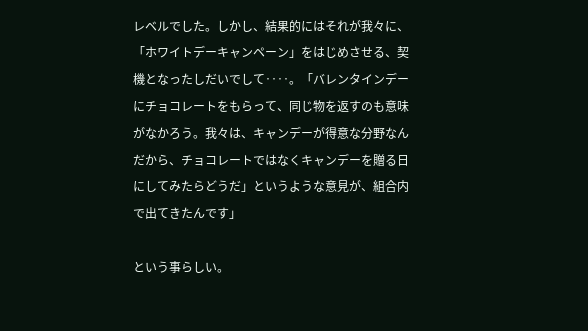レベルでした。しかし、結果的にはそれが我々に、「ホワイトデーキャンペーン」をはじめさせる、契機となったしだいでして‥‥。「バレンタインデーにチョコレートをもらって、同じ物を返すのも意味がなかろう。我々は、キャンデーが得意な分野なんだから、チョコレートではなくキャンデーを贈る日にしてみたらどうだ」というような意見が、組合内で出てきたんです」

という事らしい。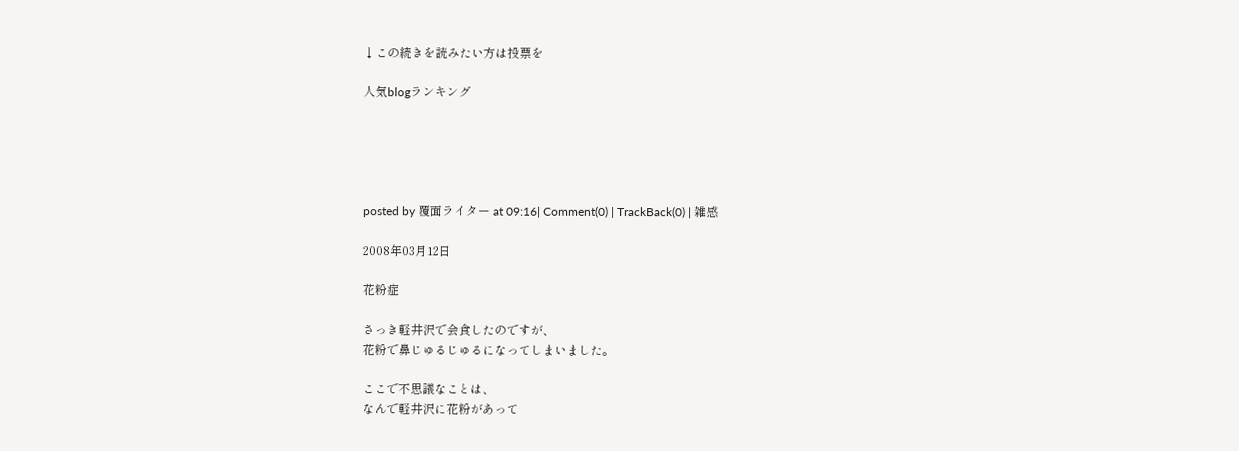↓この続きを読みたい方は投票を

人気blogランキング





posted by 覆面ライター at 09:16| Comment(0) | TrackBack(0) | 雑感

2008年03月12日

花粉症

さっき軽井沢で会食したのですが、
花粉で鼻じゅるじゅるになってしまいました。

ここで不思議なことは、
なんで軽井沢に花粉があって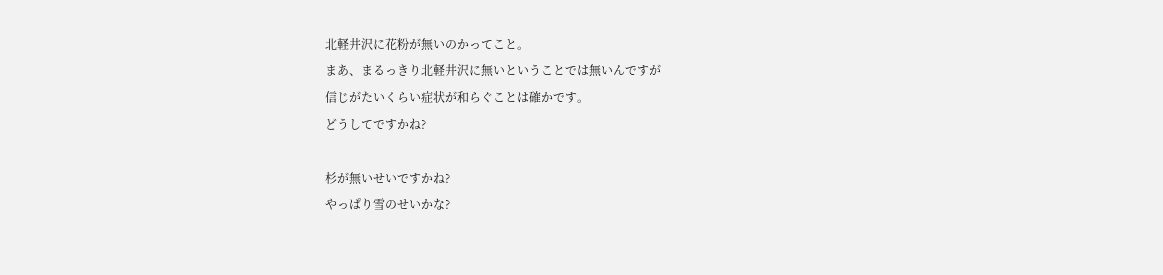北軽井沢に花粉が無いのかってこと。
まあ、まるっきり北軽井沢に無いということでは無いんですが
信じがたいくらい症状が和らぐことは確かです。
どうしてですかね?

杉が無いせいですかね?
やっぱり雪のせいかな?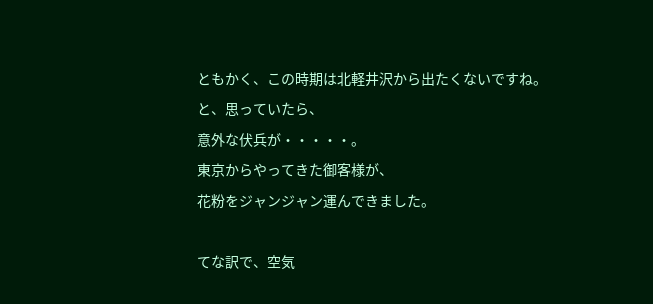ともかく、この時期は北軽井沢から出たくないですね。
と、思っていたら、
意外な伏兵が・・・・・。
東京からやってきた御客様が、
花粉をジャンジャン運んできました。

てな訳で、空気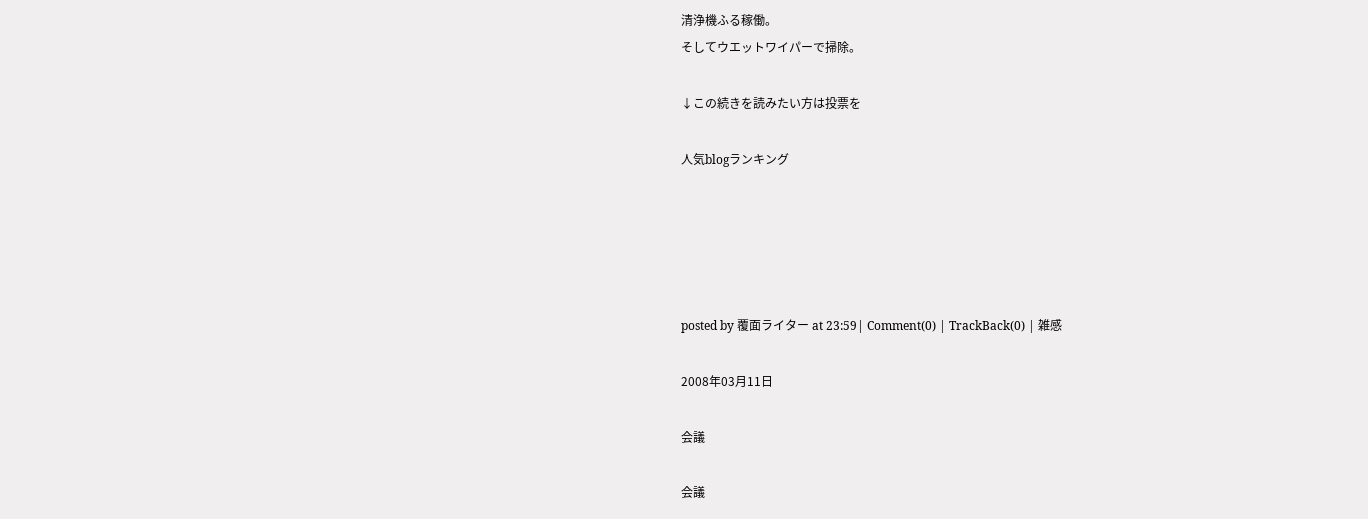清浄機ふる稼働。
そしてウエットワイパーで掃除。

↓この続きを読みたい方は投票を

人気blogランキング





posted by 覆面ライター at 23:59| Comment(0) | TrackBack(0) | 雑感

2008年03月11日

会議

会議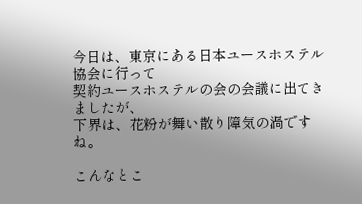今日は、東京にある日本ユースホステル協会に行って
契約ユースホステルの会の会議に出てきましたが、
下界は、花粉が舞い散り障気の渦ですね。

こんなとこ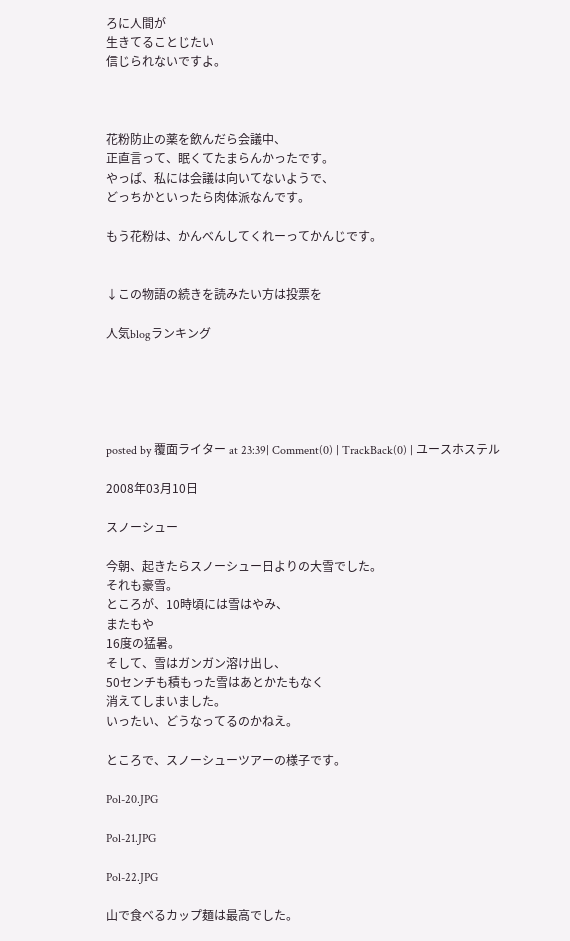ろに人間が
生きてることじたい
信じられないですよ。



花粉防止の薬を飲んだら会議中、
正直言って、眠くてたまらんかったです。
やっぱ、私には会議は向いてないようで、
どっちかといったら肉体派なんです。

もう花粉は、かんべんしてくれーってかんじです。


↓この物語の続きを読みたい方は投票を

人気blogランキング





posted by 覆面ライター at 23:39| Comment(0) | TrackBack(0) | ユースホステル

2008年03月10日

スノーシュー

今朝、起きたらスノーシュー日よりの大雪でした。
それも豪雪。
ところが、10時頃には雪はやみ、
またもや
16度の猛暑。
そして、雪はガンガン溶け出し、
50センチも積もった雪はあとかたもなく
消えてしまいました。
いったい、どうなってるのかねえ。

ところで、スノーシューツアーの様子です。

Pol-20.JPG

Pol-21.JPG

Pol-22.JPG

山で食べるカップ麺は最高でした。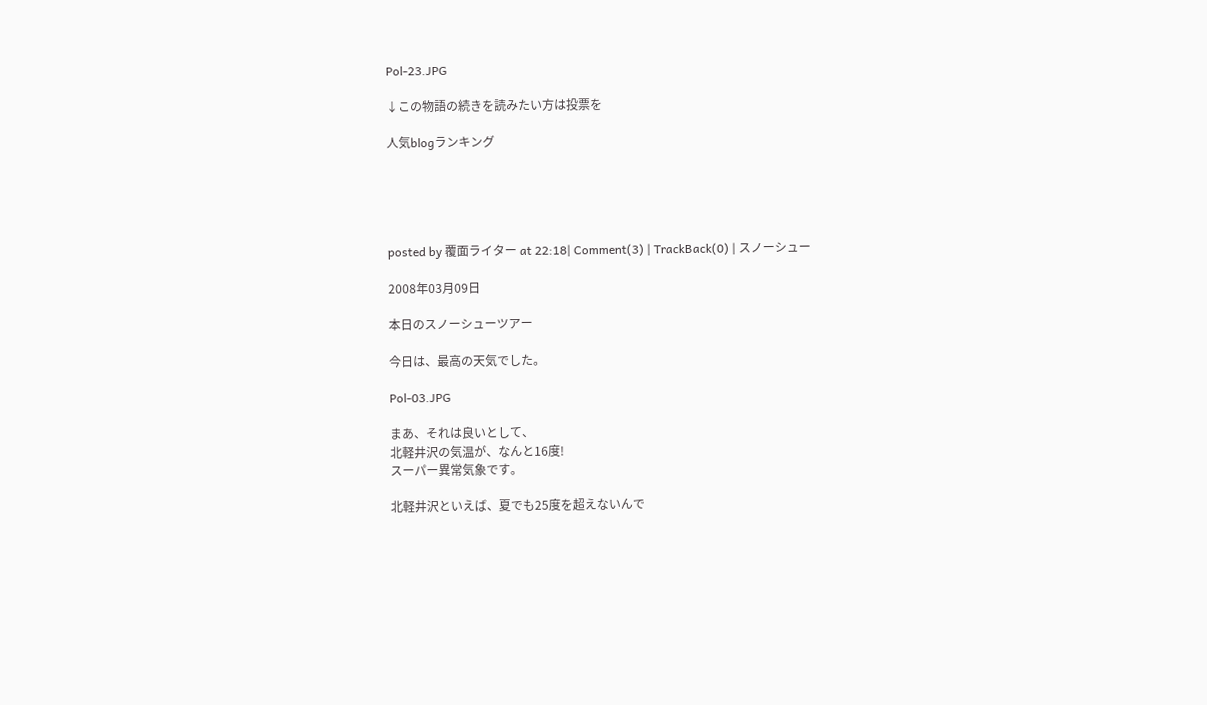Pol-23.JPG

↓この物語の続きを読みたい方は投票を

人気blogランキング





posted by 覆面ライター at 22:18| Comment(3) | TrackBack(0) | スノーシュー

2008年03月09日

本日のスノーシューツアー

今日は、最高の天気でした。

Pol-03.JPG

まあ、それは良いとして、
北軽井沢の気温が、なんと16度!
スーパー異常気象です。

北軽井沢といえば、夏でも25度を超えないんで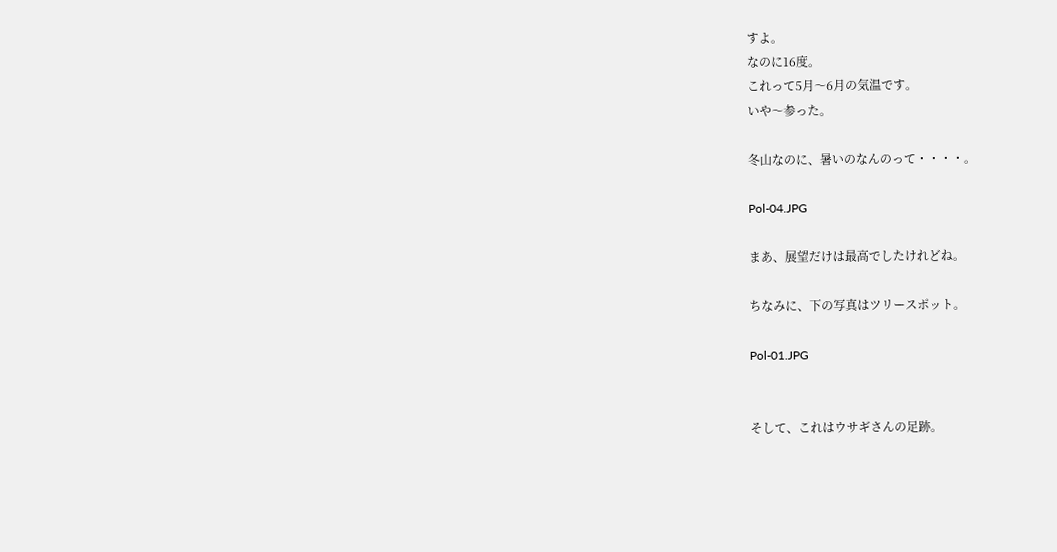すよ。
なのに16度。
これって5月〜6月の気温です。
いや〜参った。

冬山なのに、暑いのなんのって・・・・。

Pol-04.JPG

まあ、展望だけは最高でしたけれどね。

ちなみに、下の写真はツリースポット。

Pol-01.JPG


そして、これはウサギさんの足跡。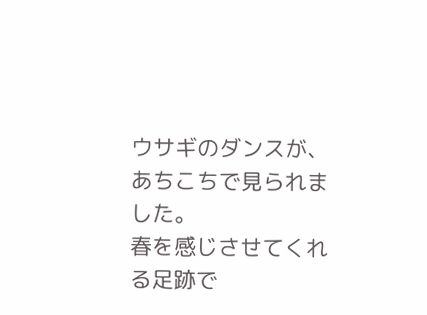ウサギのダンスが、あちこちで見られました。
春を感じさせてくれる足跡で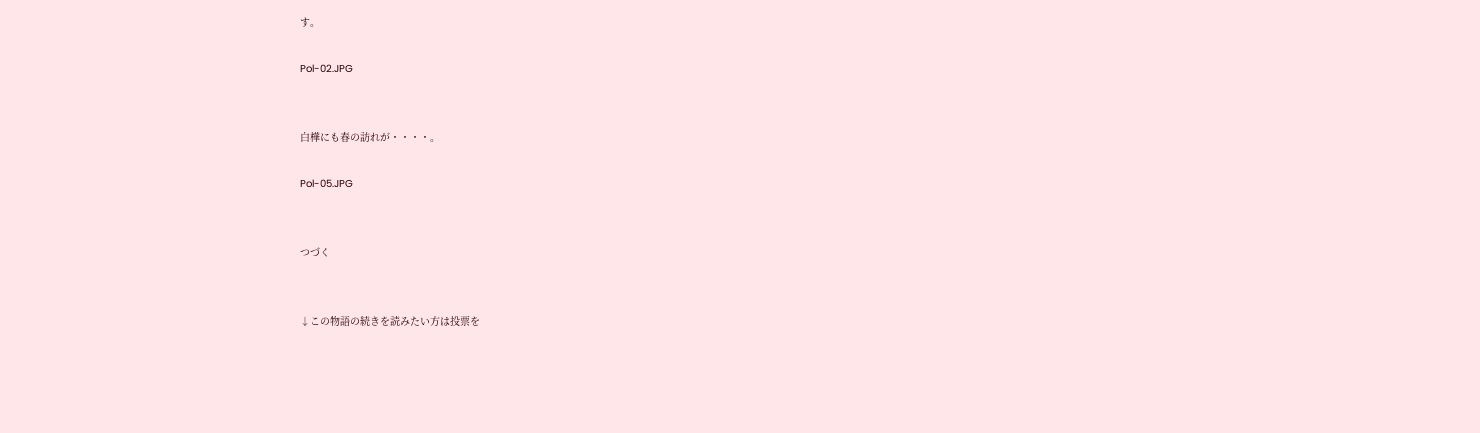す。

Pol-02.JPG


白樺にも春の訪れが・・・・。

Pol-05.JPG


つづく


↓この物語の続きを読みたい方は投票を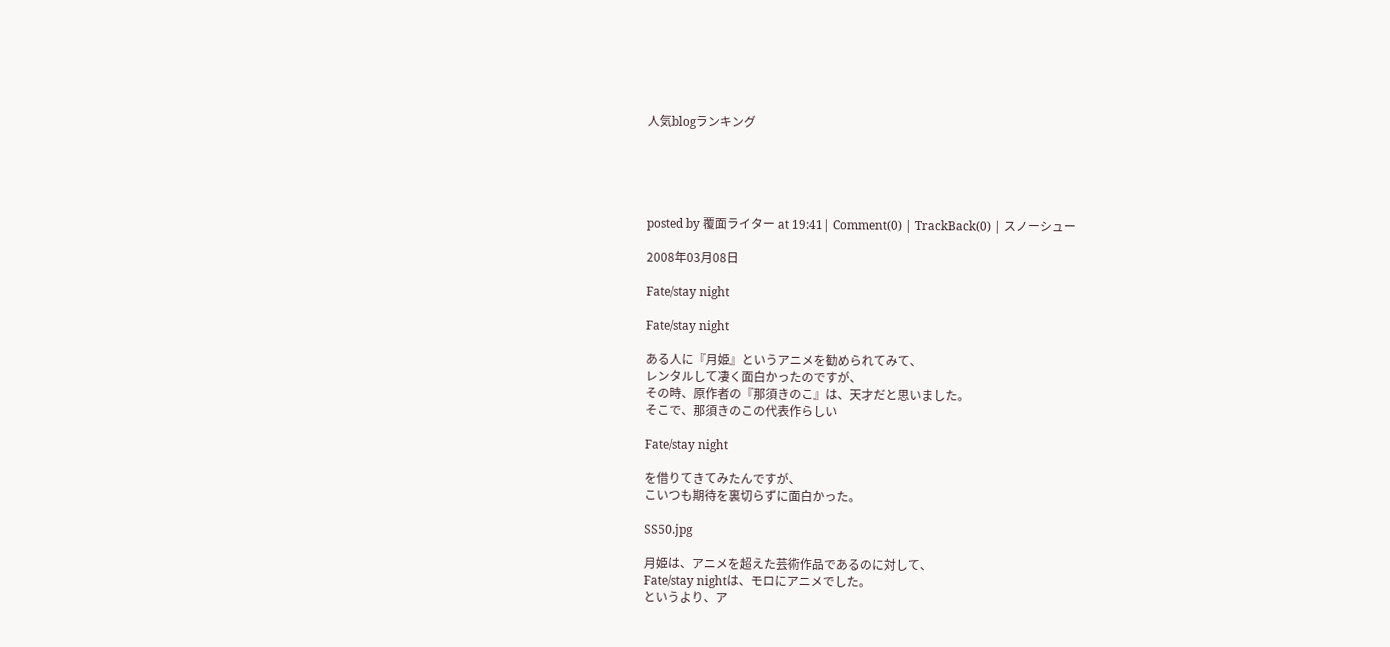人気blogランキング





posted by 覆面ライター at 19:41| Comment(0) | TrackBack(0) | スノーシュー

2008年03月08日

Fate/stay night

Fate/stay night

ある人に『月姫』というアニメを勧められてみて、
レンタルして凄く面白かったのですが、
その時、原作者の『那須きのこ』は、天才だと思いました。
そこで、那須きのこの代表作らしい

Fate/stay night

を借りてきてみたんですが、
こいつも期待を裏切らずに面白かった。

SS50.jpg

月姫は、アニメを超えた芸術作品であるのに対して、
Fate/stay nightは、モロにアニメでした。
というより、ア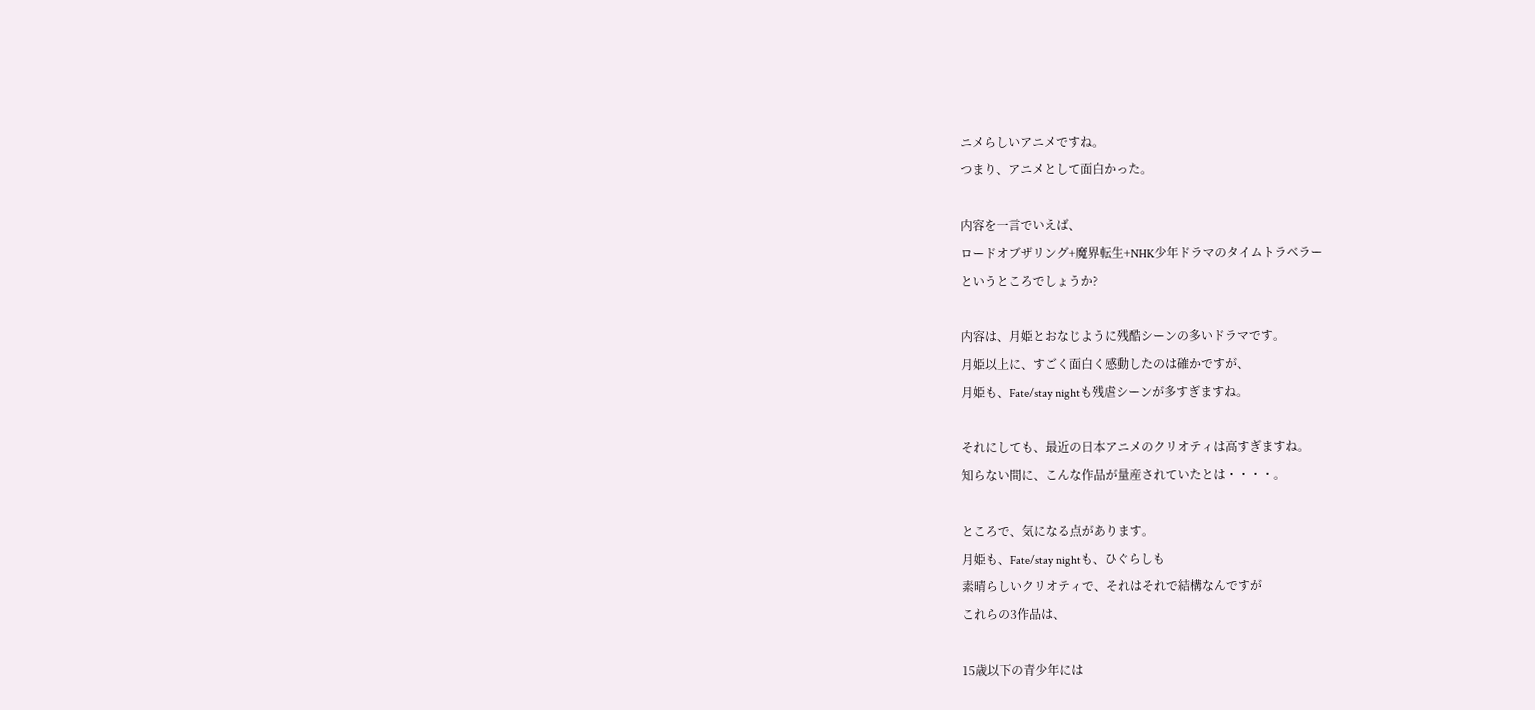ニメらしいアニメですね。
つまり、アニメとして面白かった。

内容を一言でいえば、
ロードオブザリング+魔界転生+NHK少年ドラマのタイムトラベラー
というところでしょうか?

内容は、月姫とおなじように残酷シーンの多いドラマです。
月姫以上に、すごく面白く感動したのは確かですが、
月姫も、Fate/stay nightも残虐シーンが多すぎますね。

それにしても、最近の日本アニメのクリオティは高すぎますね。
知らない間に、こんな作品が量産されていたとは・・・・。

ところで、気になる点があります。
月姫も、Fate/stay nightも、ひぐらしも
素晴らしいクリオティで、それはそれで結構なんですが
これらの3作品は、

15歳以下の青少年には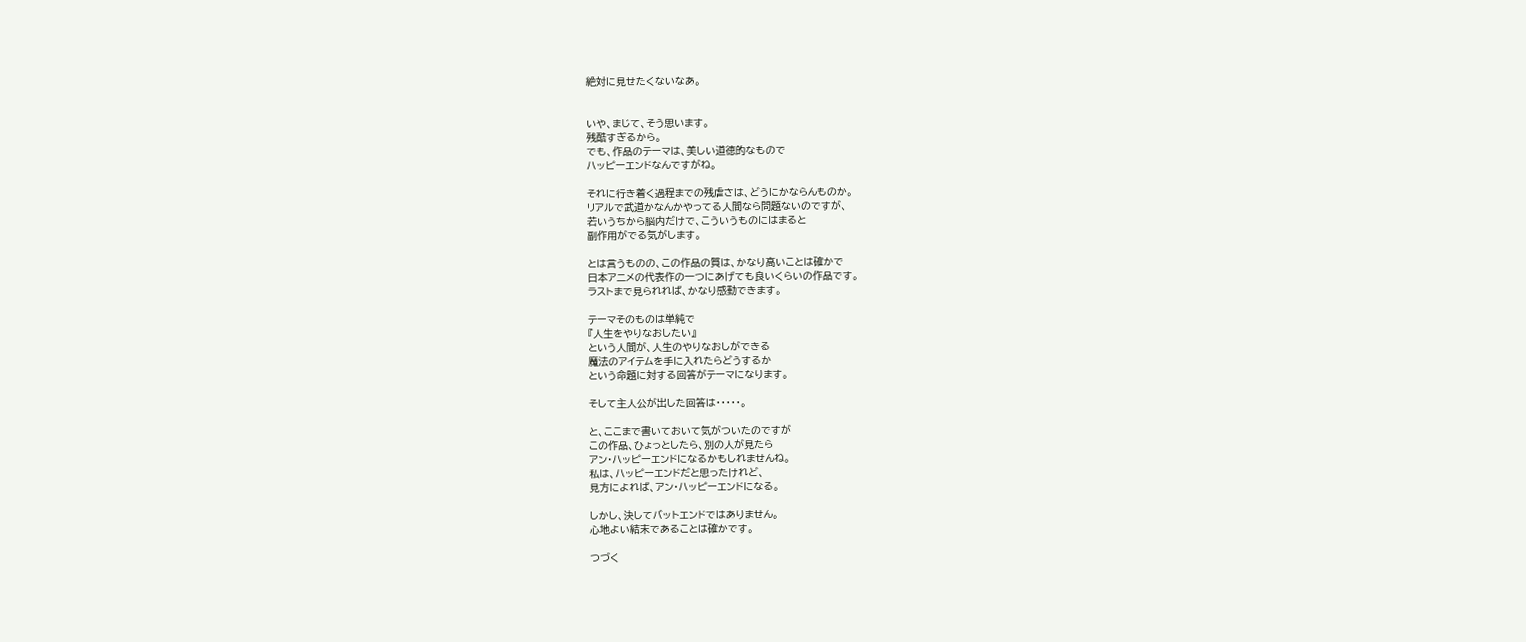絶対に見せたくないなあ。


いや、まじて、そう思います。
残酷すぎるから。
でも、作品のテーマは、美しい道徳的なもので
ハッピーエンドなんですがね。

それに行き着く過程までの残虐さは、どうにかならんものか。
リアルで武道かなんかやってる人間なら問題ないのですが、
若いうちから脳内だけで、こういうものにはまると
副作用がでる気がします。

とは言うものの、この作品の質は、かなり高いことは確かで
日本アニメの代表作の一つにあげても良いくらいの作品です。
ラストまで見られれば、かなり感動できます。

テーマそのものは単純で
『人生をやりなおしたい』
という人間が、人生のやりなおしができる
魔法のアイテムを手に入れたらどうするか
という命題に対する回答がテーマになります。

そして主人公が出した回答は・・・・・。

と、ここまで書いておいて気がついたのですが
この作品、ひょっとしたら、別の人が見たら
アン・ハッピーエンドになるかもしれませんね。
私は、ハッピーエンドだと思ったけれど、
見方によれば、アン・ハッピーエンドになる。

しかし、決してバットエンドではありません。
心地よい結末であることは確かです。

つづく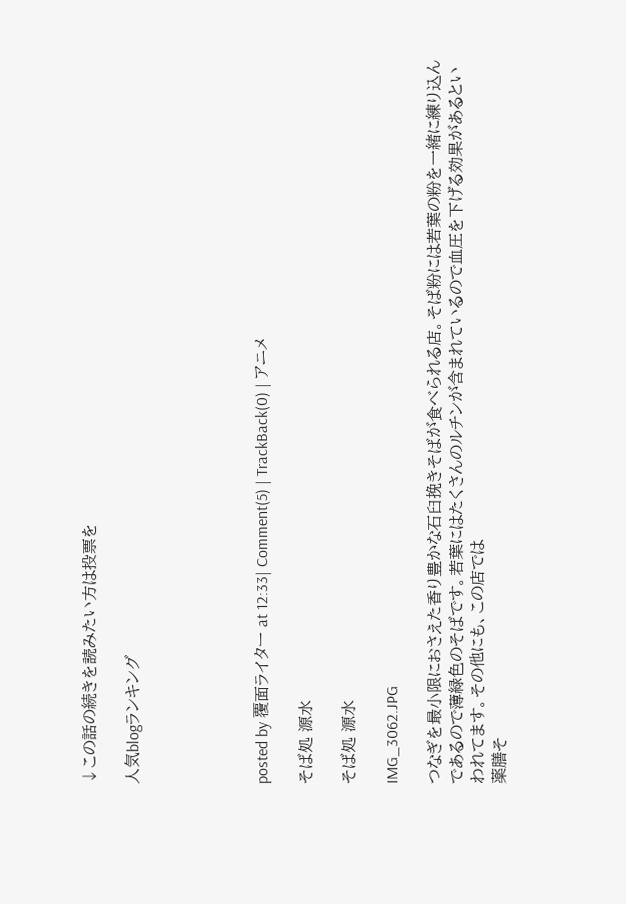↓この話の続きを読みたい方は投票を

人気blogランキング





posted by 覆面ライター at 12:33| Comment(5) | TrackBack(0) | アニメ

そば処 源水

そば処 源水

IMG_3062.JPG

つなぎを最小限におさえた香り豊かな石臼挽きそばが食べられる店。そば粉には若葉の粉を一緒に練り込んであるので薄緑色のそばです。若葉にはたくさんのルチンが含まれているので血圧を下げる効果があるといわれてます。その他にも、この店では
薬膳そ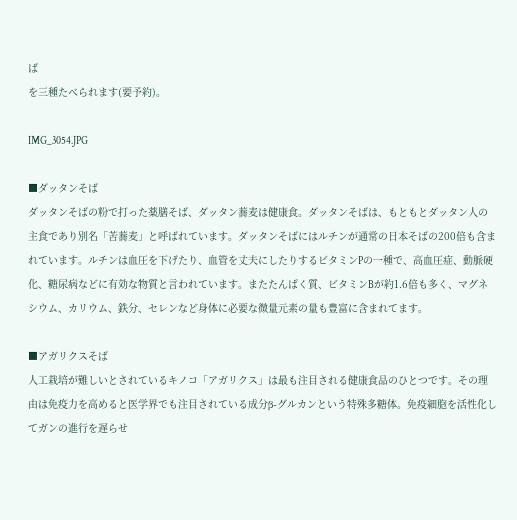ば
を三種たべられます(要予約)。

IMG_3054.JPG

■ダッタンそば
ダッタンそばの粉で打った薬膳そば、ダッタン蕎麦は健康食。ダッタンそばは、もともとダッタン人の主食であり別名「苦蕎麦」と呼ばれています。ダッタンそばにはルチンが通常の日本そばの200倍も含まれています。ルチンは血圧を下げたり、血管を丈夫にしたりするビタミンPの一種で、高血圧症、動脈硬化、糖尿病などに有効な物質と言われています。またたんぱく質、ビタミンBが約1.6倍も多く、マグネシウム、カリウム、鉄分、セレンなど身体に必要な微量元素の量も豊富に含まれてます。

■アガリクスそば
人工栽培が難しいとされているキノコ「アガリクス」は最も注目される健康食品のひとつです。その理由は免疫力を高めると医学界でも注目されている成分β‐グルカンという特殊多糖体。免疫細胞を活性化してガンの進行を遅らせ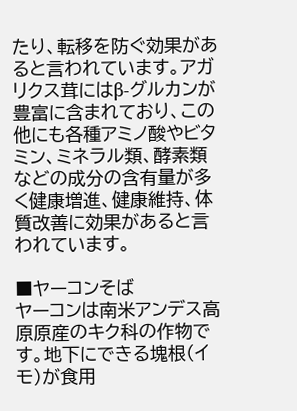たり、転移を防ぐ効果があると言われています。アガリクス茸にはβ‐グルカンが豊富に含まれており、この他にも各種アミノ酸やビタミン、ミネラル類、酵素類などの成分の含有量が多く健康増進、健康維持、体質改善に効果があると言われています。

■ヤーコンそば
ヤーコンは南米アンデス高原原産のキク科の作物です。地下にできる塊根(イモ)が食用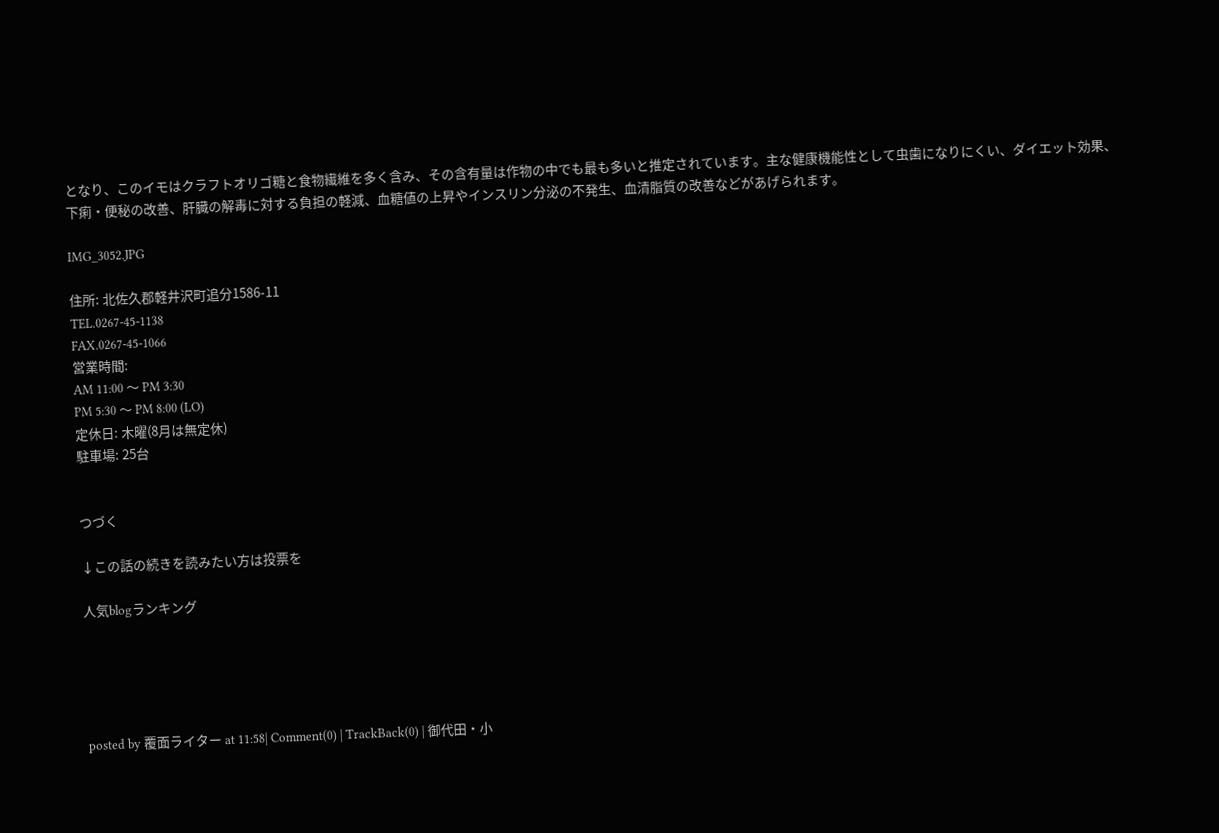となり、このイモはクラフトオリゴ糖と食物繊維を多く含み、その含有量は作物の中でも最も多いと推定されています。主な健康機能性として虫歯になりにくい、ダイエット効果、下痢・便秘の改善、肝臓の解毒に対する負担の軽減、血糖値の上昇やインスリン分泌の不発生、血清脂質の改善などがあげられます。

IMG_3052.JPG

住所: 北佐久郡軽井沢町追分1586-11
TEL.0267-45-1138
FAX.0267-45-1066
営業時間:
AM 11:00 〜 PM 3:30
PM 5:30 〜 PM 8:00 (LO)
定休日: 木曜(8月は無定休)
駐車場: 25台


つづく

↓この話の続きを読みたい方は投票を

人気blogランキング





posted by 覆面ライター at 11:58| Comment(0) | TrackBack(0) | 御代田・小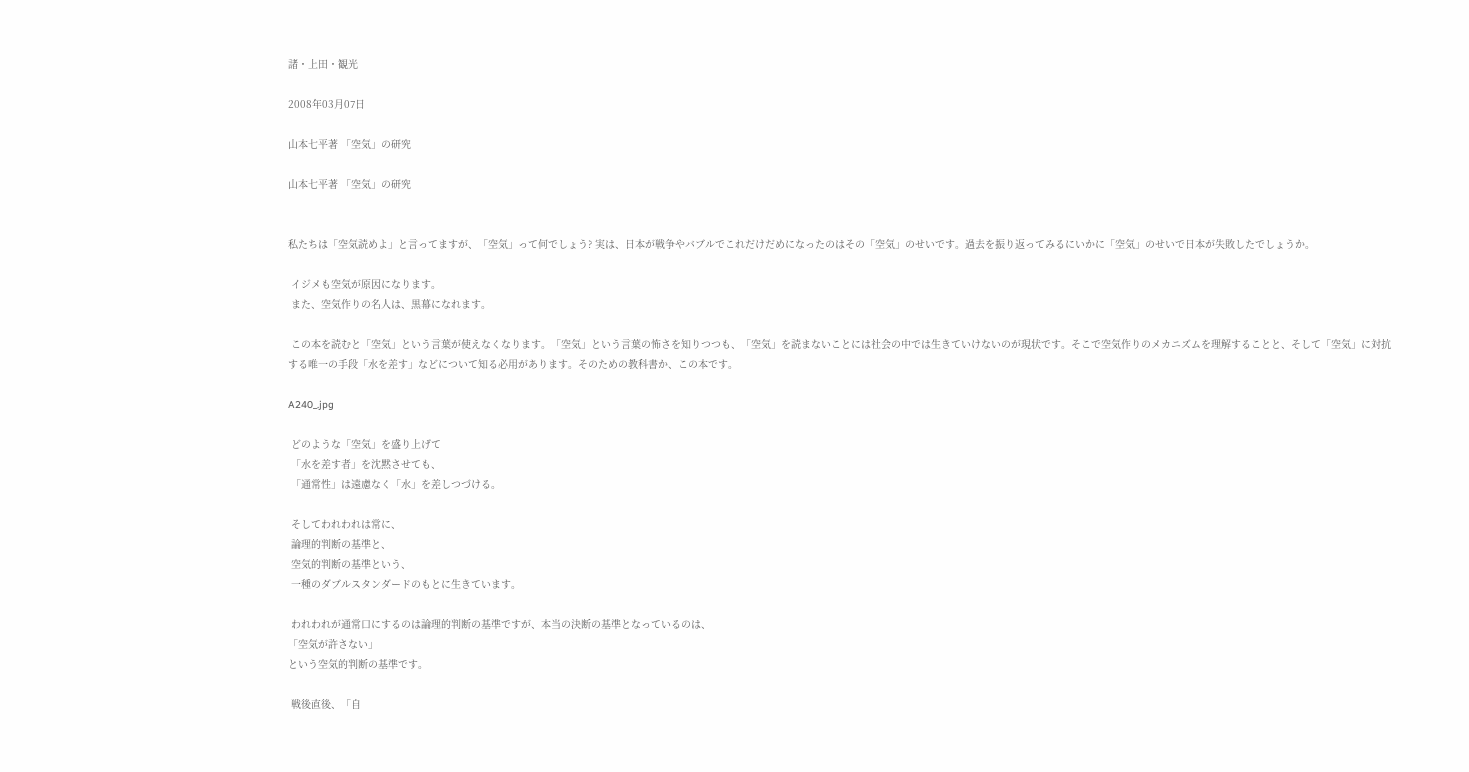諸・上田・観光

2008年03月07日

山本七平著 「空気」の研究

山本七平著 「空気」の研究


私たちは「空気読めよ」と言ってますが、「空気」って何でしょう? 実は、日本が戦争やバブルでこれだけだめになったのはその「空気」のせいです。過去を振り返ってみるにいかに「空気」のせいで日本が失敗したでしょうか。

 イジメも空気が原因になります。
 また、空気作りの名人は、黒幕になれます。

 この本を読むと「空気」という言葉が使えなくなります。「空気」という言葉の怖さを知りつつも、「空気」を読まないことには社会の中では生きていけないのが現状です。そこで空気作りのメカニズムを理解することと、そして「空気」に対抗する唯一の手段「水を差す」などについて知る必用があります。そのための教科書か、この本です。

A240_.jpg

 どのような「空気」を盛り上げて
 「水を差す者」を沈黙させても、
 「通常性」は遠慮なく「水」を差しつづける。

 そしてわれわれは常に、
 論理的判断の基準と、
 空気的判断の基準という、
 一種のダブルスタンダードのもとに生きています。

 われわれが通常口にするのは論理的判断の基準ですが、本当の決断の基準となっているのは、
「空気が許さない」
という空気的判断の基準です。

 戦後直後、「自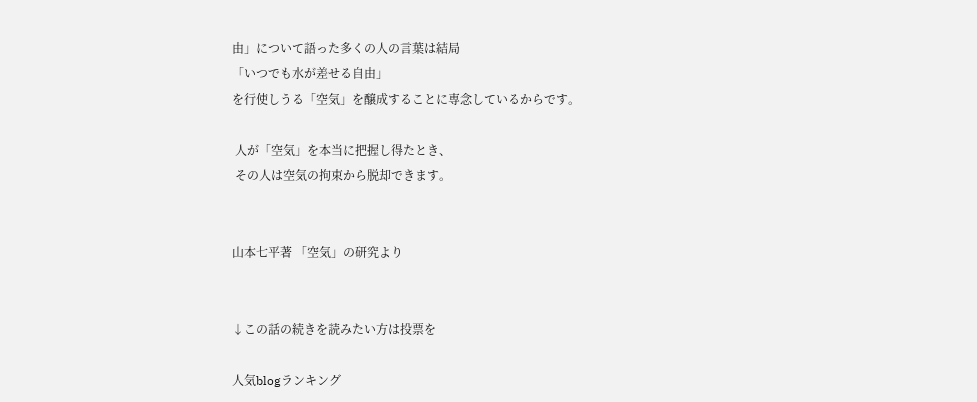由」について語った多くの人の言葉は結局
「いつでも水が差せる自由」
を行使しうる「空気」を醸成することに専念しているからです。

 人が「空気」を本当に把握し得たとき、
 その人は空気の拘束から脱却できます。


山本七平著 「空気」の研究より


↓この話の続きを読みたい方は投票を

人気blogランキング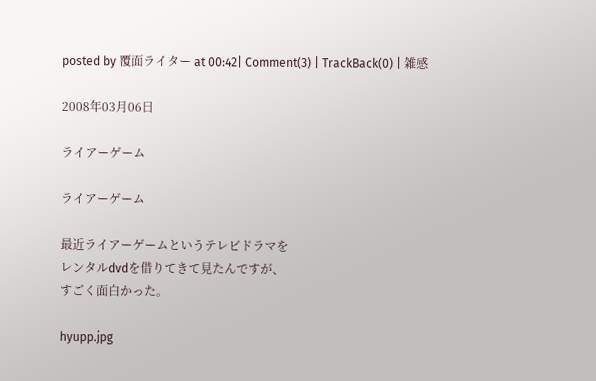posted by 覆面ライター at 00:42| Comment(3) | TrackBack(0) | 雑感

2008年03月06日

ライアーゲーム

ライアーゲーム

最近ライアーゲームというテレビドラマを
レンタルdvdを借りてきて見たんですが、
すごく面白かった。

hyupp.jpg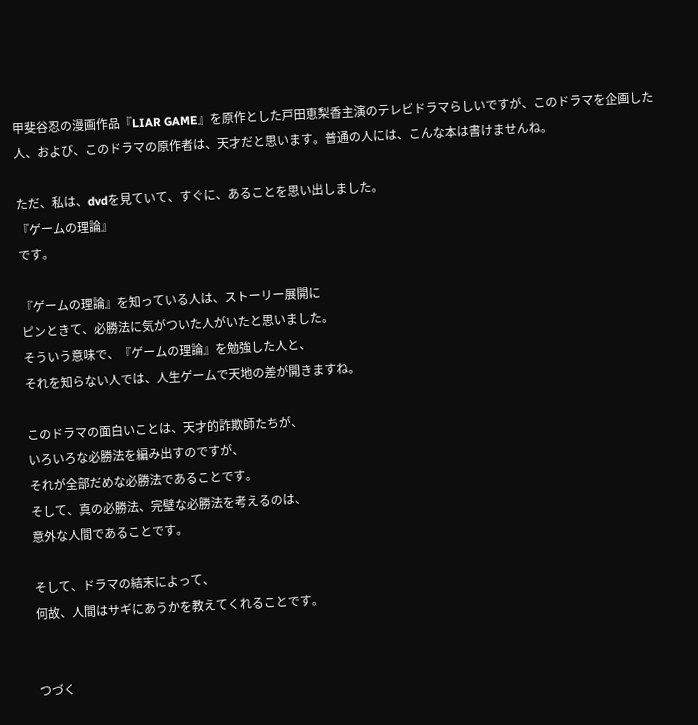甲斐谷忍の漫画作品『LIAR GAME』を原作とした戸田恵梨香主演のテレビドラマらしいですが、このドラマを企画した人、および、このドラマの原作者は、天才だと思います。普通の人には、こんな本は書けませんね。

ただ、私は、dvdを見ていて、すぐに、あることを思い出しました。
『ゲームの理論』
です。

『ゲームの理論』を知っている人は、ストーリー展開に
ピンときて、必勝法に気がついた人がいたと思いました。
そういう意味で、『ゲームの理論』を勉強した人と、
それを知らない人では、人生ゲームで天地の差が開きますね。

このドラマの面白いことは、天才的詐欺師たちが、
いろいろな必勝法を編み出すのですが、
それが全部だめな必勝法であることです。
そして、真の必勝法、完璧な必勝法を考えるのは、
意外な人間であることです。

そして、ドラマの結末によって、
何故、人間はサギにあうかを教えてくれることです。


つづく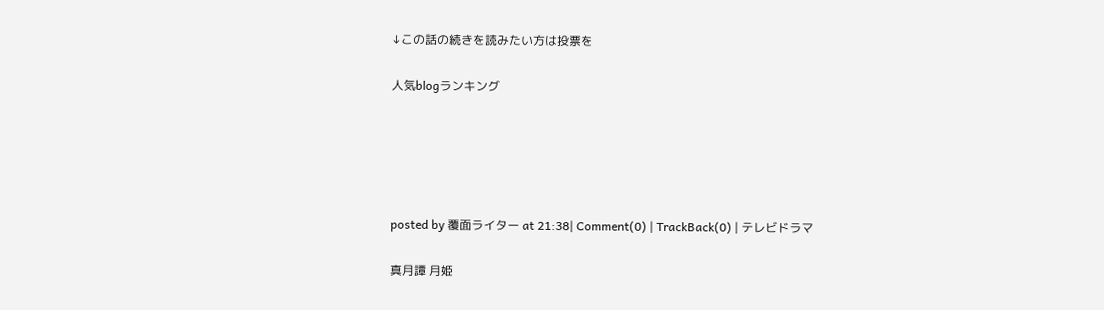↓この話の続きを読みたい方は投票を

人気blogランキング





posted by 覆面ライター at 21:38| Comment(0) | TrackBack(0) | テレビドラマ

真月譚 月姫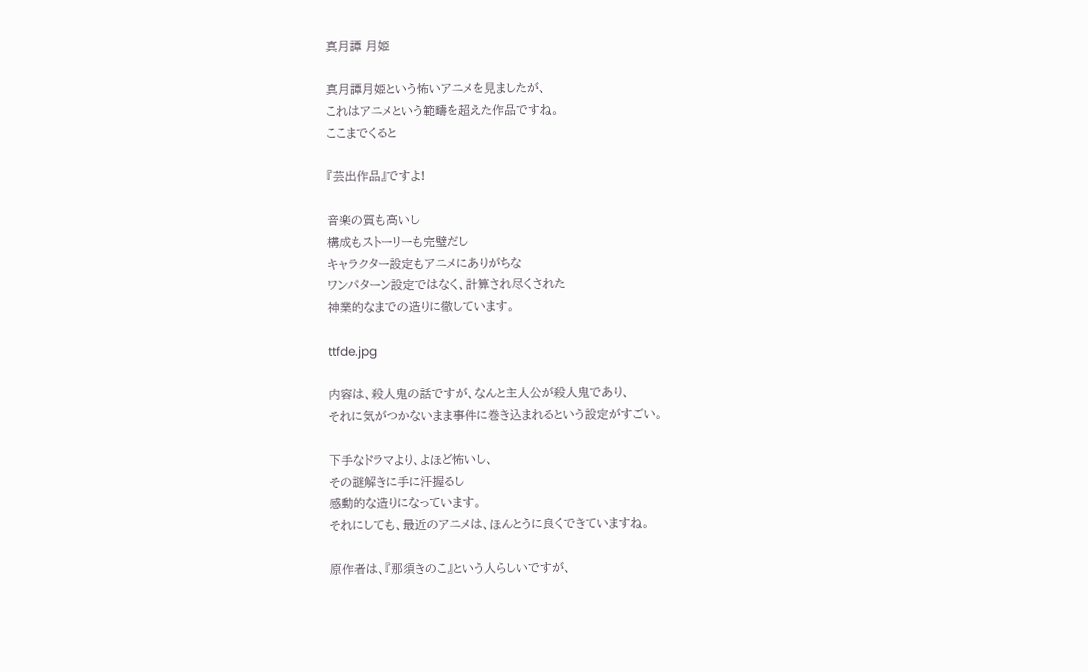真月譚 月姫

真月譚月姫という怖いアニメを見ましたが、
これはアニメという範疇を超えた作品ですね。
ここまでくると

『芸出作品』ですよ!

音楽の質も高いし
構成もストーリーも完璧だし
キャラクター設定もアニメにありがちな
ワンパターン設定ではなく、計算され尽くされた
神業的なまでの造りに徹しています。

ttfde.jpg

内容は、殺人鬼の話ですが、なんと主人公が殺人鬼であり、
それに気がつかないまま事件に巻き込まれるという設定がすごい。

下手なドラマより、よほど怖いし、
その謎解きに手に汗握るし
感動的な造りになっています。
それにしても、最近のアニメは、ほんとうに良くできていますね。

原作者は、『那須きのこ』という人らしいですが、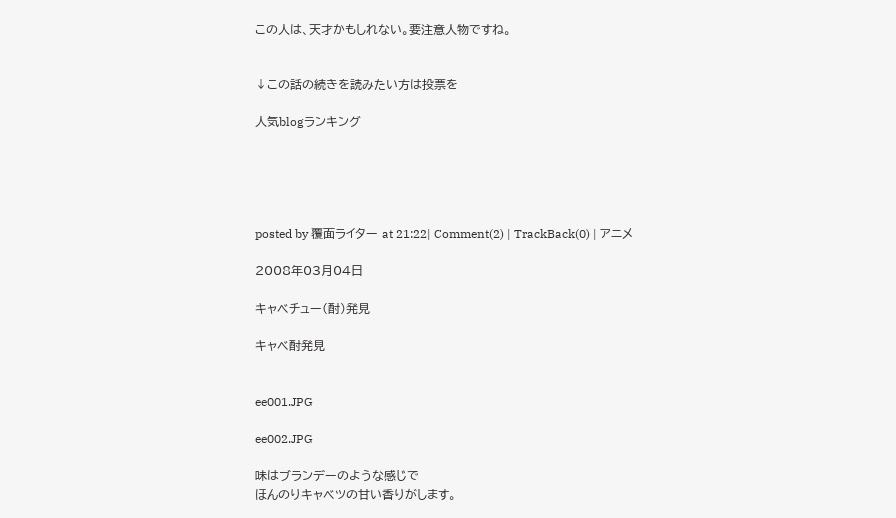この人は、天才かもしれない。要注意人物ですね。


↓この話の続きを読みたい方は投票を

人気blogランキング





posted by 覆面ライター at 21:22| Comment(2) | TrackBack(0) | アニメ

2008年03月04日

キャベチュー(酎)発見

キャベ酎発見


ee001.JPG

ee002.JPG

味はブランデーのような感じで
ほんのりキャベツの甘い香りがします。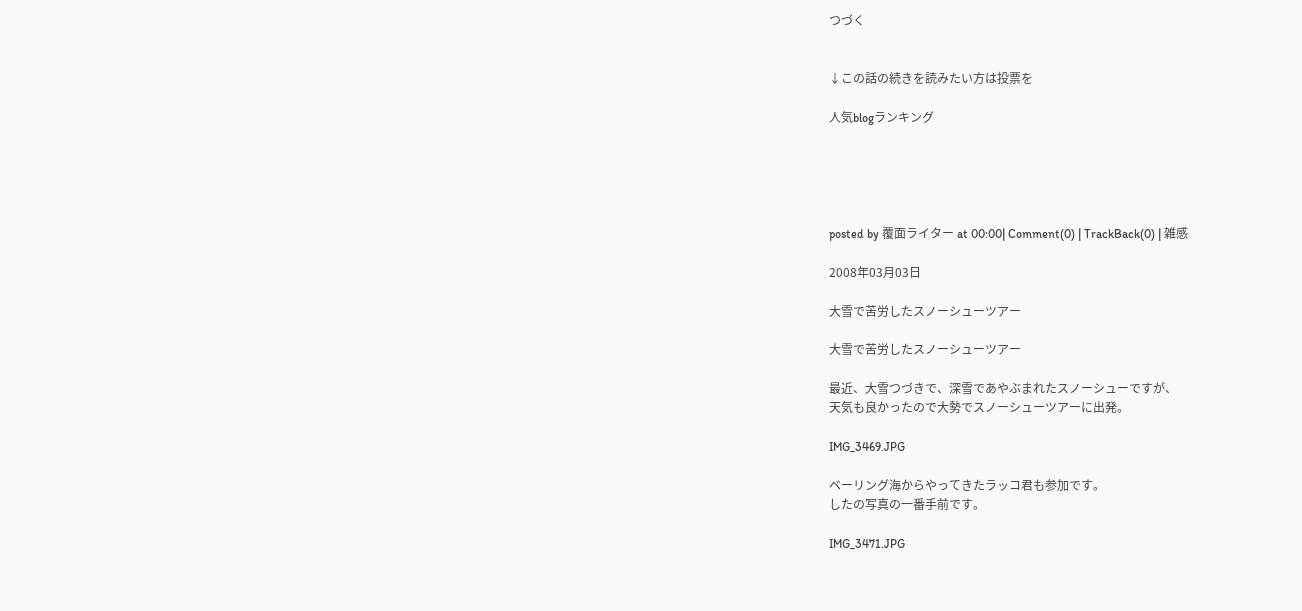つづく


↓この話の続きを読みたい方は投票を

人気blogランキング





posted by 覆面ライター at 00:00| Comment(0) | TrackBack(0) | 雑感

2008年03月03日

大雪で苦労したスノーシューツアー

大雪で苦労したスノーシューツアー

最近、大雪つづきで、深雪であやぶまれたスノーシューですが、
天気も良かったので大勢でスノーシューツアーに出発。

IMG_3469.JPG

ベーリング海からやってきたラッコ君も参加です。
したの写真の一番手前です。

IMG_3471.JPG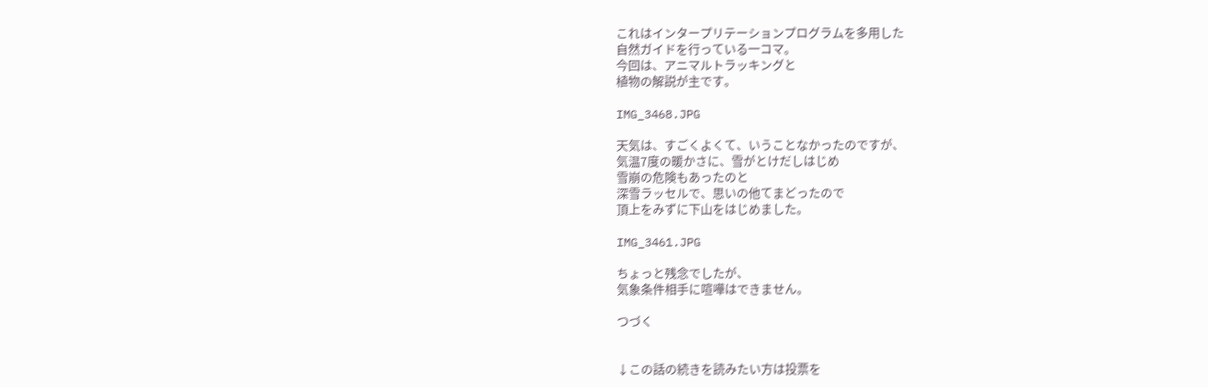これはインタープリテーションプログラムを多用した
自然ガイドを行っている一コマ。
今回は、アニマルトラッキングと
植物の解説が主です。

IMG_3468.JPG

天気は、すごくよくて、いうことなかったのですが、
気温7度の暖かさに、雪がとけだしはじめ
雪崩の危険もあったのと
深雪ラッセルで、思いの他てまどったので
頂上をみずに下山をはじめました。

IMG_3461.JPG

ちょっと残念でしたが、
気象条件相手に喧嘩はできません。

つづく


↓この話の続きを読みたい方は投票を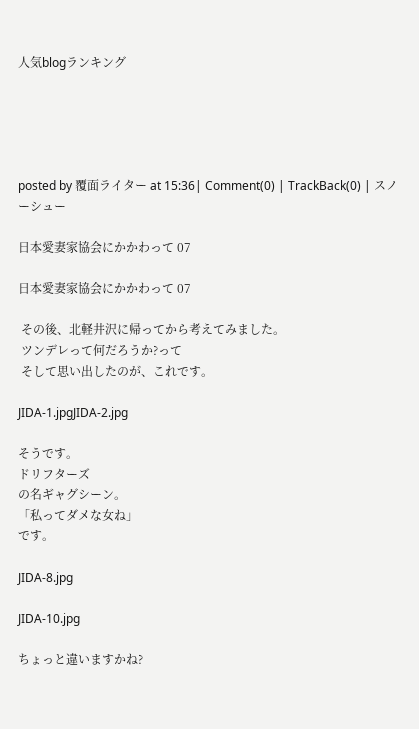人気blogランキング





posted by 覆面ライター at 15:36| Comment(0) | TrackBack(0) | スノーシュー

日本愛妻家協会にかかわって 07

日本愛妻家協会にかかわって 07

 その後、北軽井沢に帰ってから考えてみました。
 ツンデレって何だろうか?って
 そして思い出したのが、これです。

JIDA-1.jpgJIDA-2.jpg

そうです。
ドリフターズ
の名ギャグシーン。
「私ってダメな女ね」
です。

JIDA-8.jpg

JIDA-10.jpg

ちょっと違いますかね?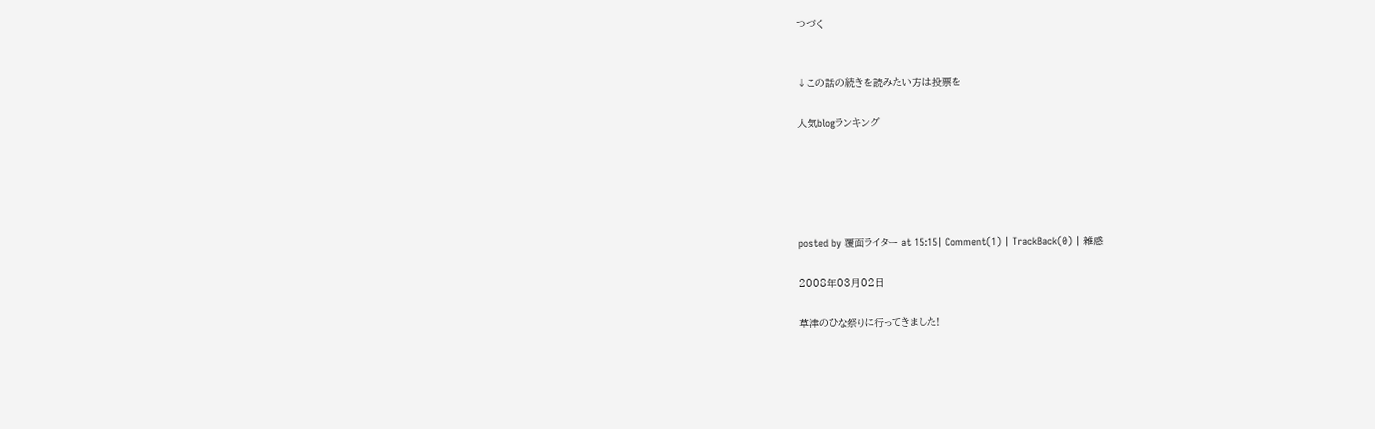つづく


↓この話の続きを読みたい方は投票を

人気blogランキング





posted by 覆面ライター at 15:15| Comment(1) | TrackBack(0) | 雑感

2008年03月02日

草津のひな祭りに行ってきました!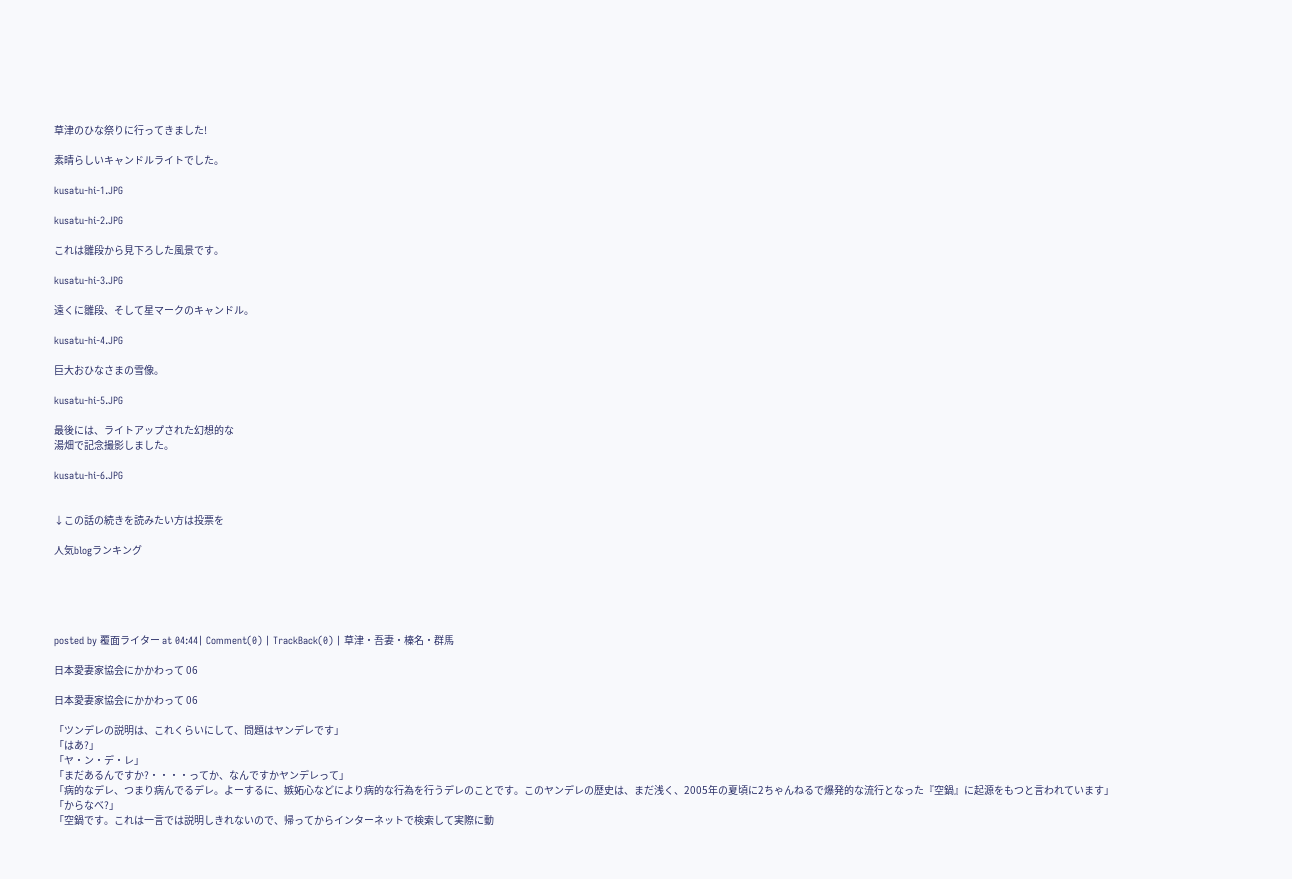草津のひな祭りに行ってきました!

素晴らしいキャンドルライトでした。

kusatu-hi-1.JPG

kusatu-hi-2.JPG

これは雛段から見下ろした風景です。

kusatu-hi-3.JPG

遠くに雛段、そして星マークのキャンドル。

kusatu-hi-4.JPG

巨大おひなさまの雪像。

kusatu-hi-5.JPG

最後には、ライトアップされた幻想的な
湯畑で記念撮影しました。

kusatu-hi-6.JPG


↓この話の続きを読みたい方は投票を

人気blogランキング





posted by 覆面ライター at 04:44| Comment(0) | TrackBack(0) | 草津・吾妻・榛名・群馬

日本愛妻家協会にかかわって 06

日本愛妻家協会にかかわって 06

「ツンデレの説明は、これくらいにして、問題はヤンデレです」
「はあ?」
「ヤ・ン・デ・レ」
「まだあるんですか?・・・・ってか、なんですかヤンデレって」
「病的なデレ、つまり病んでるデレ。よーするに、嫉妬心などにより病的な行為を行うデレのことです。このヤンデレの歴史は、まだ浅く、2005年の夏頃に2ちゃんねるで爆発的な流行となった『空鍋』に起源をもつと言われています」
「からなべ?」
「空鍋です。これは一言では説明しきれないので、帰ってからインターネットで検索して実際に動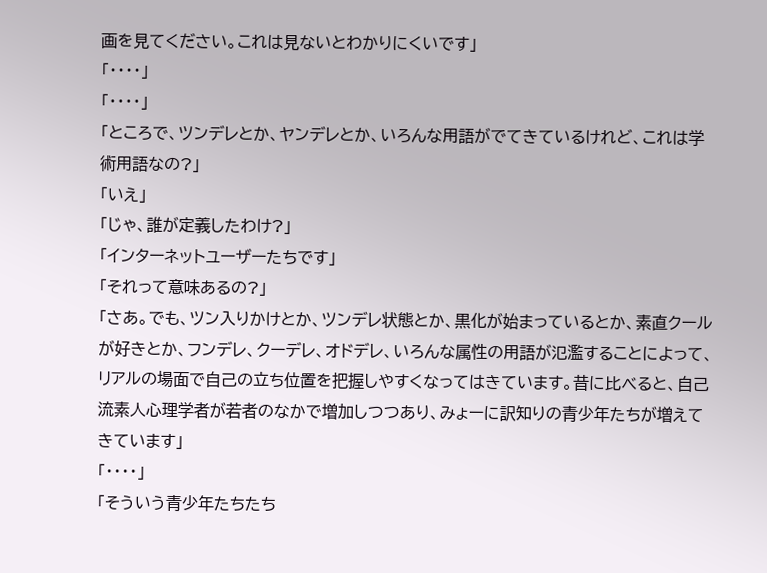画を見てください。これは見ないとわかりにくいです」
「・・・・」
「・・・・」
「ところで、ツンデレとか、ヤンデレとか、いろんな用語がでてきているけれど、これは学術用語なの?」
「いえ」
「じゃ、誰が定義したわけ?」
「インターネットユーザーたちです」
「それって意味あるの?」
「さあ。でも、ツン入りかけとか、ツンデレ状態とか、黒化が始まっているとか、素直クールが好きとか、フンデレ、クーデレ、オドデレ、いろんな属性の用語が氾濫することによって、リアルの場面で自己の立ち位置を把握しやすくなってはきています。昔に比べると、自己流素人心理学者が若者のなかで増加しつつあり、みょーに訳知りの青少年たちが増えてきています」
「・・・・」
「そういう青少年たちたち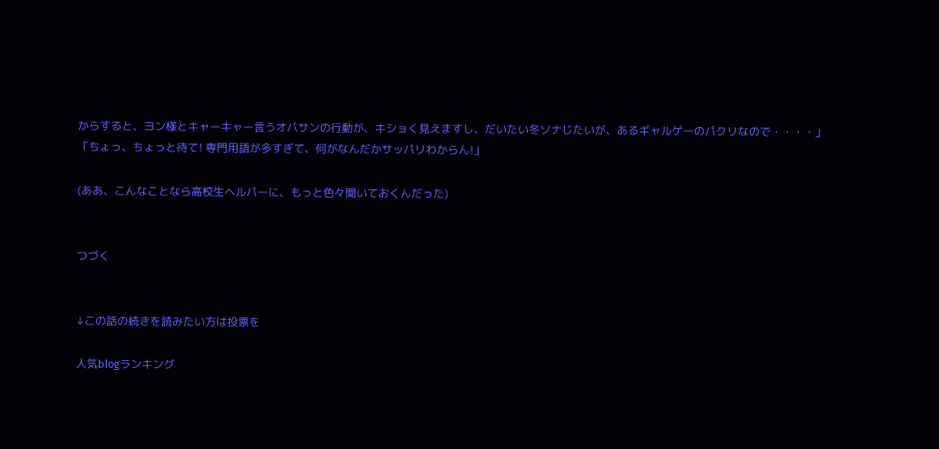からすると、ヨン様とキャーキャー言うオバサンの行動が、キショく見えますし、だいたい冬ソナじたいが、あるギャルゲーのパクリなので・・・・」
「ちょっ、ちょっと待て! 専門用語が多すぎて、何がなんだかサッパリわからん!」

(ああ、こんなことなら高校生ヘルパーに、もっと色々聞いておくんだった)


つづく


↓この話の続きを読みたい方は投票を

人気blogランキング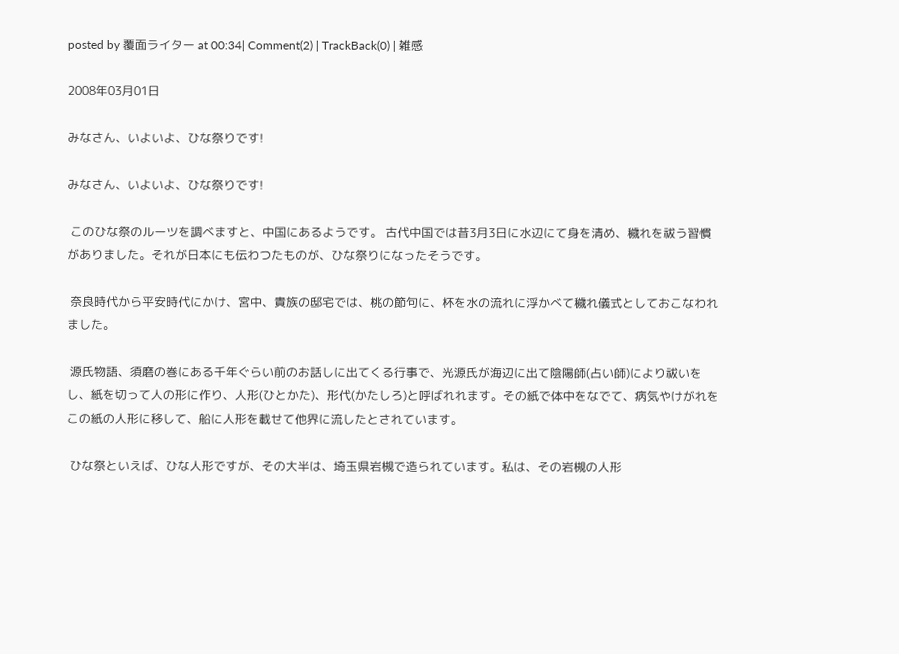posted by 覆面ライター at 00:34| Comment(2) | TrackBack(0) | 雑感

2008年03月01日

みなさん、いよいよ、ひな祭りです!

みなさん、いよいよ、ひな祭りです!

 このひな祭のルーツを調べますと、中国にあるようです。 古代中国では昔3月3日に水辺にて身を清め、穢れを祓う習慣がありました。それが日本にも伝わつたものが、ひな祭りになったそうです。

 奈良時代から平安時代にかけ、宮中、貴族の邸宅では、桃の節句に、杯を水の流れに浮かべて穢れ儀式としておこなわれました。

 源氏物語、須磨の巻にある千年ぐらい前のお話しに出てくる行事で、光源氏が海辺に出て陰陽師(占い師)により祓いをし、紙を切って人の形に作り、人形(ひとかた)、形代(かたしろ)と呼ばれれます。その紙で体中をなでて、病気やけがれをこの紙の人形に移して、船に人形を載せて他界に流したとされています。

 ひな祭といえば、ひな人形ですが、その大半は、埼玉県岩槻で造られています。私は、その岩槻の人形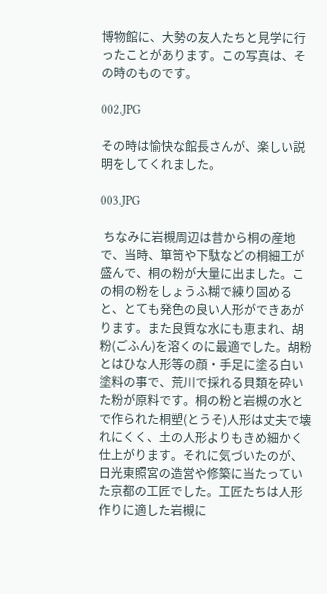博物館に、大勢の友人たちと見学に行ったことがあります。この写真は、その時のものです。

002.JPG

その時は愉快な館長さんが、楽しい説明をしてくれました。

003.JPG

 ちなみに岩槻周辺は昔から桐の産地で、当時、箪笥や下駄などの桐細工が盛んで、桐の粉が大量に出ました。この桐の粉をしょうふ糊で練り固めると、とても発色の良い人形ができあがります。また良質な水にも恵まれ、胡粉(ごふん)を溶くのに最適でした。胡粉とはひな人形等の顔・手足に塗る白い塗料の事で、荒川で採れる貝類を砕いた粉が原料です。桐の粉と岩槻の水とで作られた桐塑(とうそ)人形は丈夫で壊れにくく、土の人形よりもきめ細かく仕上がります。それに気づいたのが、日光東照宮の造営や修築に当たっていた京都の工匠でした。工匠たちは人形作りに適した岩槻に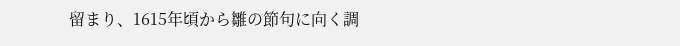留まり、1615年頃から雛の節句に向く調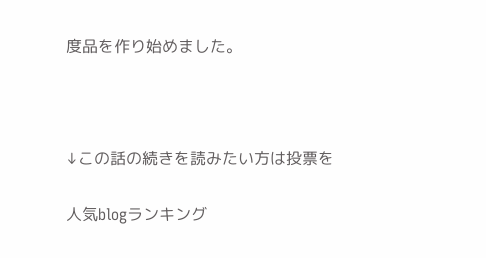度品を作り始めました。



↓この話の続きを読みたい方は投票を

人気blogランキング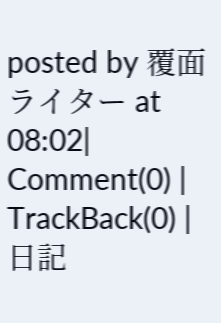posted by 覆面ライター at 08:02| Comment(0) | TrackBack(0) | 日記